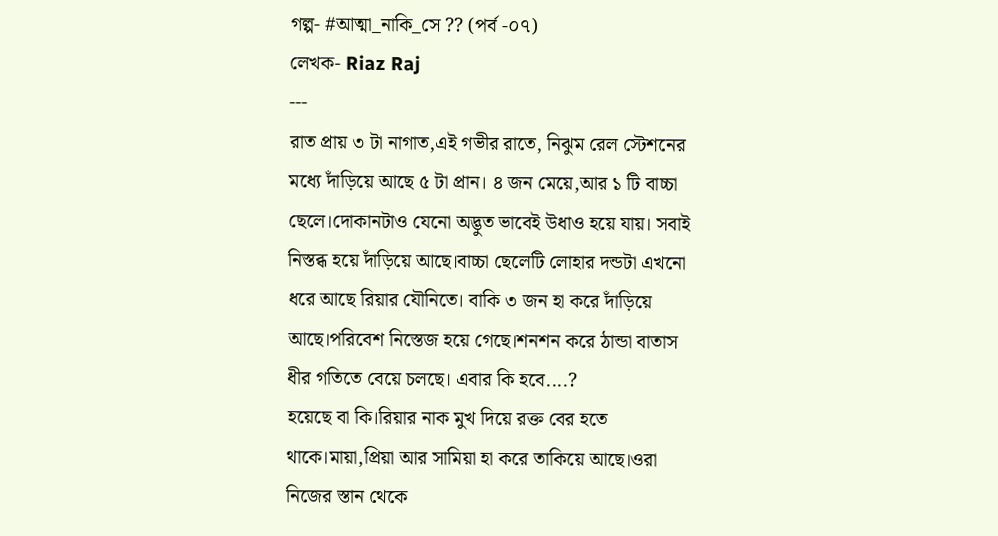গল্প- #আত্মা_নাকি_সে ?? (পর্ব -০৭)
লেখক- Riaz Raj
---
রাত প্রায় ৩ টা নাগাত,এই গভীর রাতে, নিঝুম রেল স্টেশনের মধ্যে দাঁড়িয়ে আছে ৫ টা প্রান। ৪ জন মেয়ে,আর ১ টি বাচ্চা ছেলে।দোকানটাও যেনো অদ্ভুত ভাবেই উধাও হয়ে যায়। সবাই নিস্তব্ধ হয়ে দাঁড়িয়ে আছে।বাচ্চা ছেলেটি লোহার দন্ডটা এখনো ধরে আছে রিয়ার যৌনিতে। বাকি ৩ জন হা করে দাঁড়িয়ে আছে।পরিবেশ নিস্তেজ হয়ে গেছে।শনশন করে ঠান্ডা বাতাস ধীর গতিতে বেয়ে চলছে। এবার কি হবে....?
হয়েছে বা কি।রিয়ার নাক মুখ দিয়ে রক্ত বের হতে থাকে।মায়া,প্রিয়া আর সামিয়া হা করে তাকিয়ে আছে।ওরা নিজের স্তান থেকে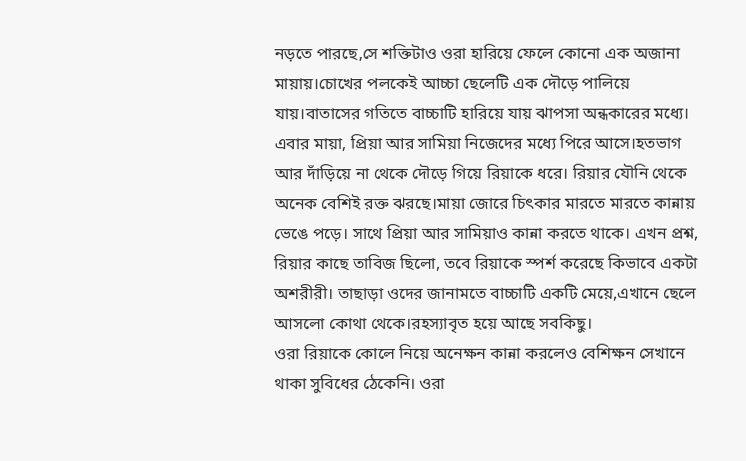নড়তে পারছে,সে শক্তিটাও ওরা হারিয়ে ফেলে কোনো এক অজানা মায়ায়।চোখের পলকেই আচ্চা ছেলেটি এক দৌড়ে পালিয়ে যায়।বাতাসের গতিতে বাচ্চাটি হারিয়ে যায় ঝাপসা অন্ধকারের মধ্যে। এবার মায়া, প্রিয়া আর সামিয়া নিজেদের মধ্যে পিরে আসে।হতভাগ আর দাঁড়িয়ে না থেকে দৌড়ে গিয়ে রিয়াকে ধরে। রিয়ার যৌনি থেকে অনেক বেশিই রক্ত ঝরছে।মায়া জোরে চিৎকার মারতে মারতে কান্নায় ভেঙে পড়ে। সাথে প্রিয়া আর সামিয়াও কান্না করতে থাকে। এখন প্রশ্ন, রিয়ার কাছে তাবিজ ছিলো, তবে রিয়াকে স্পর্শ করেছে কিভাবে একটা অশরীরী। তাছাড়া ওদের জানামতে বাচ্চাটি একটি মেয়ে,এখানে ছেলে আসলো কোথা থেকে।রহস্যাবৃত হয়ে আছে সবকিছু।
ওরা রিয়াকে কোলে নিয়ে অনেক্ষন কান্না করলেও বেশিক্ষন সেখানে থাকা সুবিধের ঠেকেনি। ওরা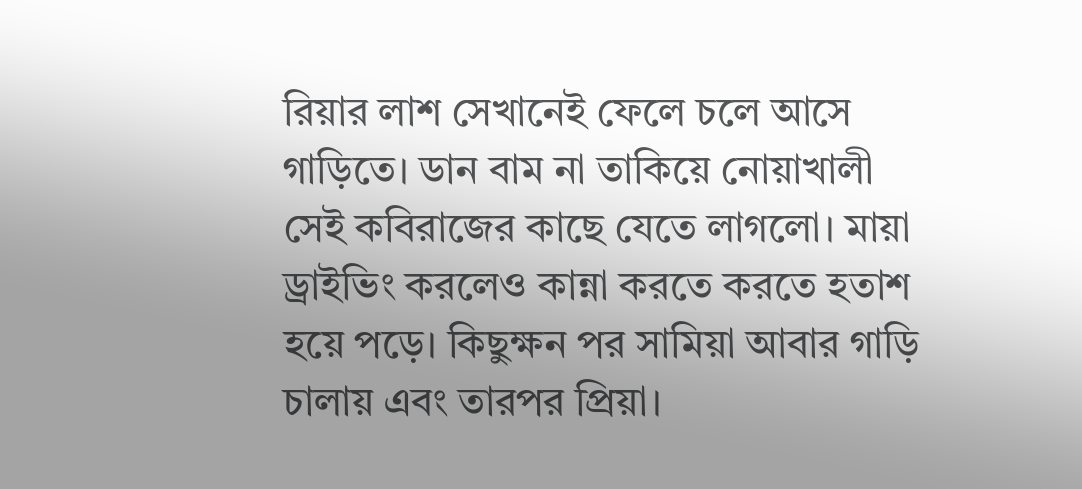রিয়ার লাশ সেখানেই ফেলে চলে আসে গাড়িতে। ডান বাম না তাকিয়ে নোয়াখালী সেই কবিরাজের কাছে যেতে লাগলো। মায়া ড্রাইভিং করলেও কান্না করতে করতে হতাশ হয়ে পড়ে। কিছুক্ষন পর সামিয়া আবার গাড়ি চালায় এবং তারপর প্রিয়া।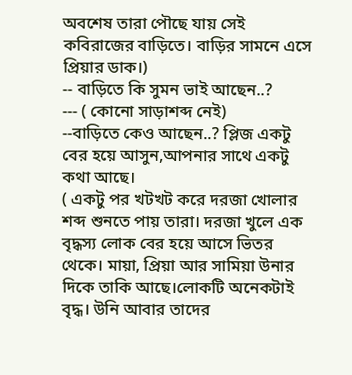অবশেষ তারা পৌছে যায় সেই কবিরাজের বাড়িতে। বাড়ির সামনে এসে প্রিয়ার ডাক।)
-- বাড়িতে কি সুমন ভাই আছেন..?
--- ( কোনো সাড়াশব্দ নেই)
--বাড়িতে কেও আছেন..? প্লিজ একটু বের হয়ে আসুন,আপনার সাথে একটু কথা আছে।
( একটু পর খটখট করে দরজা খোলার শব্দ শুনতে পায় তারা। দরজা খুলে এক বৃদ্ধস্য লোক বের হয়ে আসে ভিতর থেকে। মায়া, প্রিয়া আর সামিয়া উনার দিকে তাকি আছে।লোকটি অনেকটাই বৃদ্ধ। উনি আবার তাদের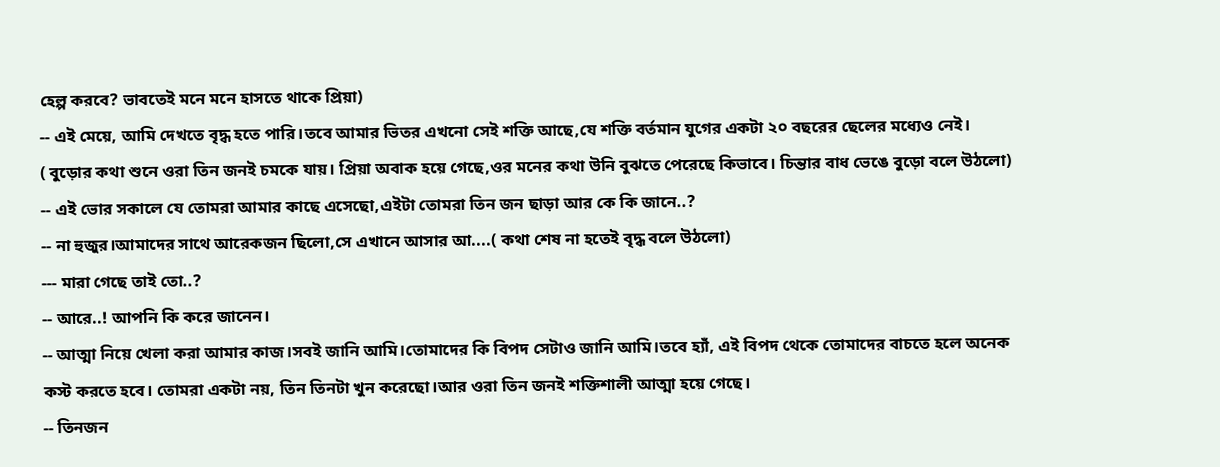হেল্প করবে? ভাবতেই মনে মনে হাসতে থাকে প্রিয়া)
-- এই মেয়ে, আমি দেখতে বৃদ্ধ হতে পারি।তবে আমার ভিতর এখনো সেই শক্তি আছে,যে শক্তি বর্তমান যুগের একটা ২০ বছরের ছেলের মধ্যেও নেই।
( বুড়োর কথা শুনে ওরা তিন জনই চমকে যায়। প্রিয়া অবাক হয়ে গেছে,ওর মনের কথা উনি বুঝতে পেরেছে কিভাবে। চিন্তার বাধ ভেঙে বুড়ো বলে উঠলো)
-- এই ভোর সকালে যে তোমরা আমার কাছে এসেছো,এইটা তোমরা তিন জন ছাড়া আর কে কি জানে..?
-- না হুজুর।আমাদের সাথে আরেকজন ছিলো,সে এখানে আসার আ....( কথা শেষ না হতেই বৃদ্ধ বলে উঠলো)
--- মারা গেছে তাই তো..?
-- আরে..! আপনি কি করে জানেন।
-- আত্মা নিয়ে খেলা করা আমার কাজ।সবই জানি আমি।তোমাদের কি বিপদ সেটাও জানি আমি।তবে হ্যাঁ, এই বিপদ থেকে তোমাদের বাচতে হলে অনেক কস্ট করতে হবে। তোমরা একটা নয়, তিন তিনটা খুন করেছো।আর ওরা তিন জনই শক্তিশালী আত্মা হয়ে গেছে।
-- তিনজন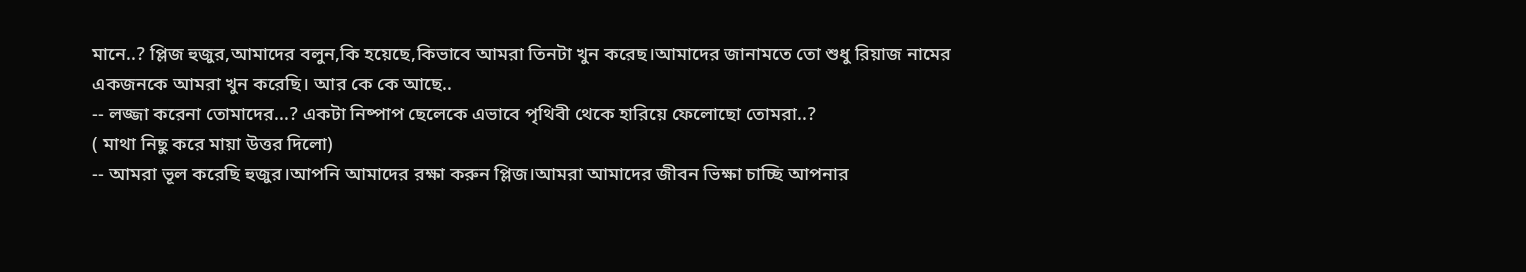মানে..? প্লিজ হুজুর,আমাদের বলুন,কি হয়েছে,কিভাবে আমরা তিনটা খুন করেছ।আমাদের জানামতে তো শুধু রিয়াজ নামের একজনকে আমরা খুন করেছি। আর কে কে আছে..
-- লজ্জা করেনা তোমাদের...? একটা নিষ্পাপ ছেলেকে এভাবে পৃথিবী থেকে হারিয়ে ফেলোছো তোমরা..?
( মাথা নিছু করে মায়া উত্তর দিলো)
-- আমরা ভূল করেছি হুজুর।আপনি আমাদের রক্ষা করুন প্লিজ।আমরা আমাদের জীবন ভিক্ষা চাচ্ছি আপনার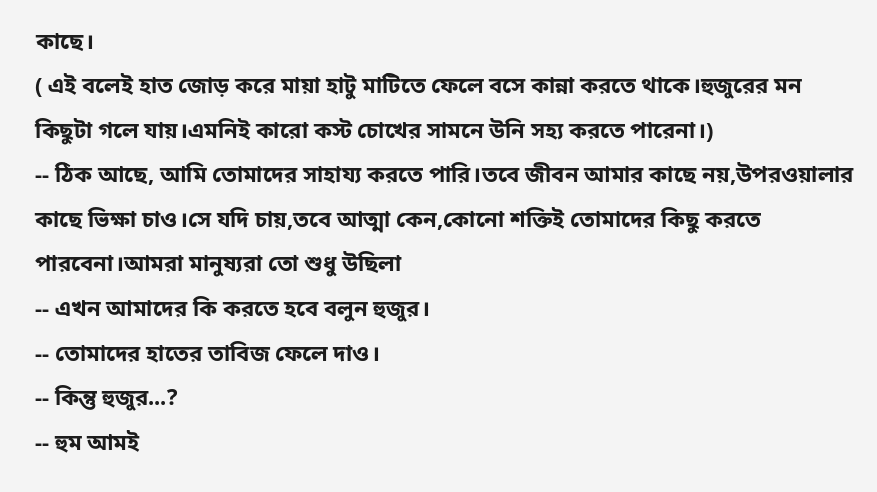কাছে।
( এই বলেই হাত জোড় করে মায়া হাটু মাটিতে ফেলে বসে কান্না করতে থাকে।হুজুরের মন কিছুটা গলে যায়।এমনিই কারো কস্ট চোখের সামনে উনি সহ্য করতে পারেনা।)
-- ঠিক আছে, আমি তোমাদের সাহায্য করতে পারি।তবে জীবন আমার কাছে নয়,উপরওয়ালার কাছে ভিক্ষা চাও।সে যদি চায়,তবে আত্মা কেন,কোনো শক্তিই তোমাদের কিছু করতে পারবেনা।আমরা মানুষ্যরা তো শুধু উছিলা
-- এখন আমাদের কি করতে হবে বলুন হুজুর।
-- তোমাদের হাতের তাবিজ ফেলে দাও।
-- কিন্তু হুজুর...?
-- হুম আমই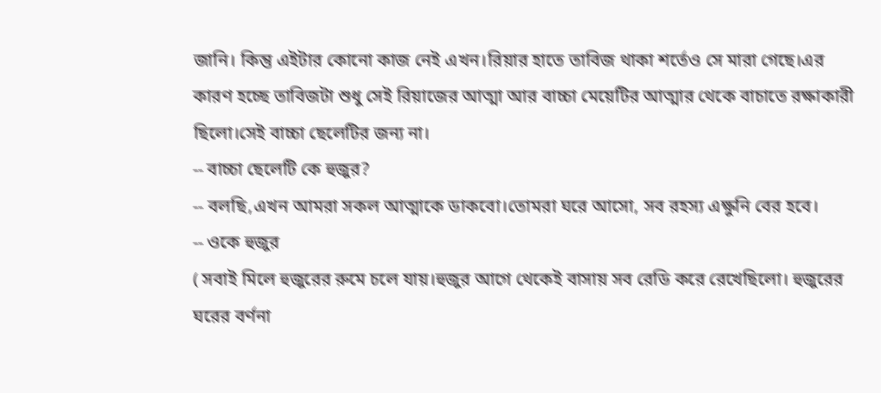জানি। কিন্তু এইটার কোনো কাজ নেই এখন।রিয়ার হাতে তাবিজ থাকা শর্তেও সে মারা গেছে।এর কারণ হচ্ছে তাবিজটা শুধু সেই রিয়াজের আত্মা আর বাচ্চা মেয়েটির আত্মার থেকে বাচাতে রক্ষাকারী ছিলো।সেই বাচ্চা ছেলেটির জন্য না।
-- বাচ্চা ছেলেটি কে হুজুর?
-- বলছি,এখন আমরা সকল আত্মাকে ডাকবো।তোমরা ঘরে আসো, সব রহস্য এক্ষুনি বের হবে।
-- ওকে হুজুর
( সবাই মিলে হুজুরের রুমে চলে যায়।হুজুর আগে থেকেই বাসায় সব রেডি করে রেখেছিলো। হুজুরের ঘরের বর্ণনা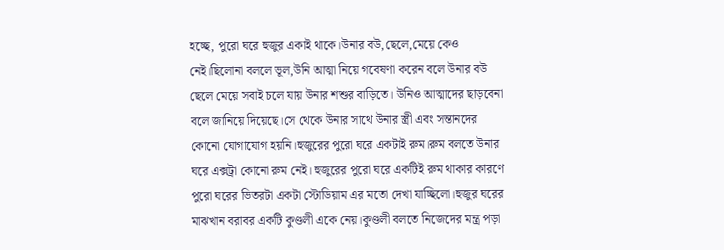হচ্ছে, পুরো ঘরে হুজুর একাই থাকে।উনার বউ,ছেলে,মেয়ে কেও নেই।ছিলোনা বললে ভূল,উনি আত্মা নিয়ে গবেষণা করেন বলে উনার বউ ছেলে মেয়ে সবাই চলে যায় উনার শশুর বাড়িতে। উনিও আত্মাদের ছাড়বেনা বলে জানিয়ে দিয়েছে।সে থেকে উনার সাথে উনার স্ত্রী এবং সন্তানদের কোনো যোগাযোগ হয়নি।হুজুরের পুরো ঘরে একটাই রুম।রুম বলতে উনার ঘরে এক্সট্রা কোনো রুম নেই। হুজুরের পুরো ঘরে একটিই রুম থাকার কারণে পুরো ঘরের ভিতরটা একটা স্টোডিয়াম এর মতো দেখা যাচ্ছিলো।হুজুর ঘরের মাঝখান বরাবর একটি কুণ্ডলী একে নেয়।কুণ্ডলী বলতে নিজেদের মন্ত্র পড়া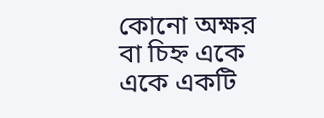কোনো অক্ষর বা চিহ্ন একে একে একটি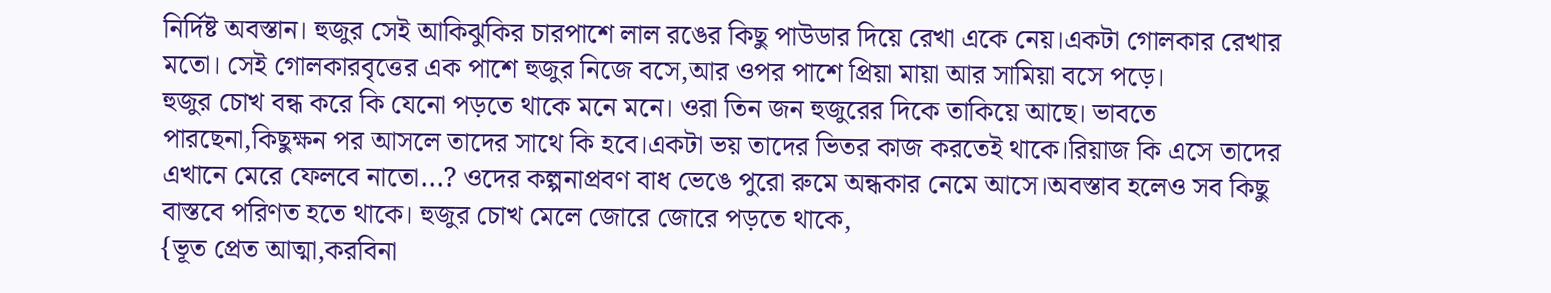নির্দিষ্ট অবস্তান। হুজুর সেই আকিঝুকির চারপাশে লাল রঙের কিছু পাউডার দিয়ে রেখা একে নেয়।একটা গোলকার রেখার মতো। সেই গোলকারবৃত্তের এক পাশে হুজুর নিজে বসে,আর ওপর পাশে প্রিয়া মায়া আর সামিয়া বসে পড়ে।
হুজুর চোখ বন্ধ করে কি যেনো পড়তে থাকে মনে মনে। ওরা তিন জন হুজুরের দিকে তাকিয়ে আছে। ভাবতে পারছেনা,কিছুক্ষন পর আসলে তাদের সাথে কি হবে।একটা ভয় তাদের ভিতর কাজ করতেই থাকে।রিয়াজ কি এসে তাদের এখানে মেরে ফেলবে নাতো...? ওদের কল্পনাপ্রবণ বাধ ভেঙে পুরো রুমে অন্ধকার নেমে আসে।অবস্তাব হলেও সব কিছু বাস্তবে পরিণত হতে থাকে। হুজুর চোখ মেলে জোরে জোরে পড়তে থাকে,
{ভূত প্রেত আত্মা,করবিনা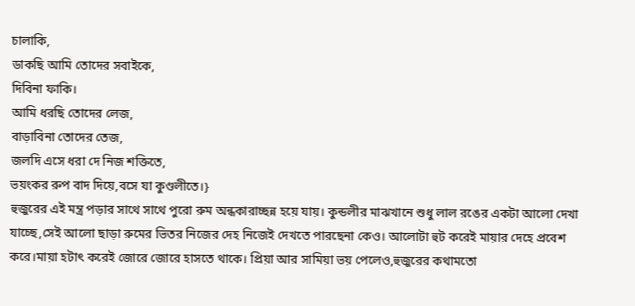চালাকি,
ডাকছি আমি তোদের সবাইকে,
দিবিনা ফাকি।
আমি ধরছি তোদের লেজ,
বাড়াবিনা তোদের তেজ,
জলদি এসে ধরা দে নিজ শক্তিতে,
ভয়ংকর রুপ বাদ দিয়ে,বসে যা কুণ্ডলীতে।}
হুজুরের এই মন্ত্র পড়ার সাথে সাথে পুরো রুম অন্ধকারাচ্ছন্ন হয়ে যায়। কুন্ডলীর মাঝখানে শুধু লাল রঙের একটা আলো দেখা যাচ্ছে,সেই আলো ছাড়া রুমের ভিতর নিজের দেহ নিজেই দেখতে পারছেনা কেও। আলোটা হুট করেই মায়ার দেহে প্রবেশ করে।মায়া হটাৎ করেই জোরে জোরে হাসতে থাকে। প্রিয়া আর সামিয়া ভয় পেলেও,হুজুরের কথামতো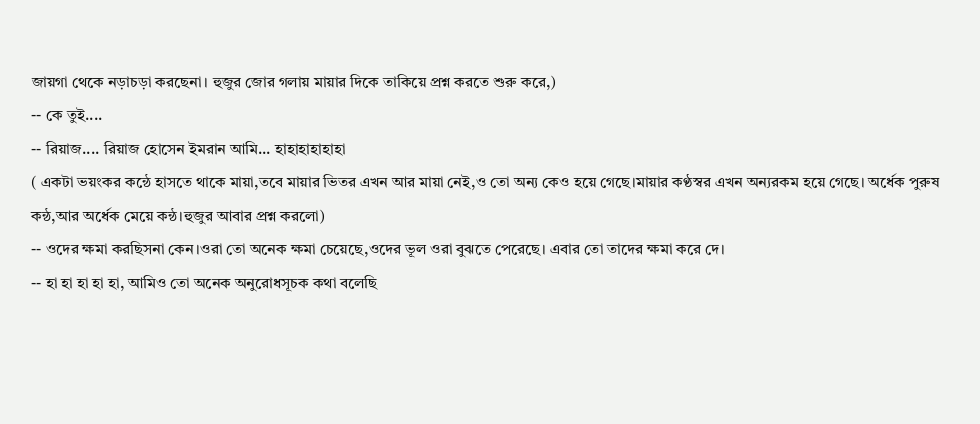জায়গা থেকে নড়াচড়া করছেনা। হুজুর জোর গলায় মায়ার দিকে তাকিয়ে প্রশ্ন করতে শুরু করে,)
-- কে তুই....
-- রিয়াজ.... রিয়াজ হোসেন ইমরান আমি... হাহাহাহাহাহা
( একটা ভয়ংকর কন্ঠে হাসতে থাকে মায়া,তবে মায়ার ভিতর এখন আর মায়া নেই,ও তো অন্য কেও হয়ে গেছে।মায়ার কণ্ঠস্বর এখন অন্যরকম হয়ে গেছে। অর্ধেক পুরুষ কন্ঠ,আর অর্ধেক মেয়ে কন্ঠ।হুজুর আবার প্রশ্ন করলো)
-- ওদের ক্ষমা করছিসনা কেন।ওরা তো অনেক ক্ষমা চেয়েছে,ওদের ভূল ওরা বুঝতে পেরেছে। এবার তো তাদের ক্ষমা করে দে।
-- হা হা হা হা হা, আমিও তো অনেক অনুরোধসূচক কথা বলেছি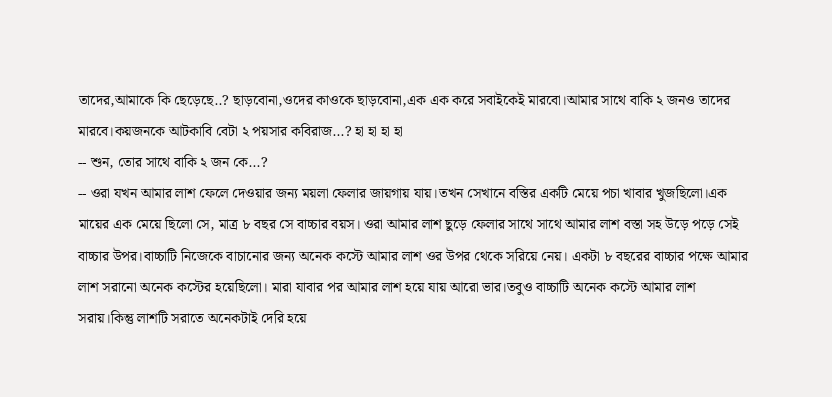তাদের,আমাকে কি ছেড়েছে..? ছাড়বোনা,ওদের কাওকে ছাড়বোনা,এক এক করে সবাইকেই মারবো।আমার সাথে বাকি ২ জনও তাদের মারবে।কয়জনকে আটকাবি বেটা ২ পয়সার কবিরাজ...? হা হা হা হা
-- শুন, তোর সাথে বাকি ২ জন কে...?
-- ওরা যখন আমার লাশ ফেলে দেওয়ার জন্য ময়লা ফেলার জায়গায় যায়।তখন সেখানে বস্তির একটি মেয়ে পচা খাবার খুজছিলো।এক মায়ের এক মেয়ে ছিলো সে, মাত্র ৮ বছর সে বাচ্চার বয়স। ওরা আমার লাশ ছুড়ে ফেলার সাথে সাথে আমার লাশ বস্তা সহ উড়ে পড়ে সেই বাচ্চার উপর।বাচ্চাটি নিজেকে বাচানোর জন্য অনেক কস্টে আমার লাশ ওর উপর থেকে সরিয়ে নেয়। একটা ৮ বছরের বাচ্চার পক্ষে আমার লাশ সরানো অনেক কস্টের হয়েছিলো। মারা যাবার পর আমার লাশ হয়ে যায় আরো ভার।তবুও বাচ্চাটি অনেক কস্টে আমার লাশ সরায়।কিন্তু লাশটি সরাতে অনেকটাই দেরি হয়ে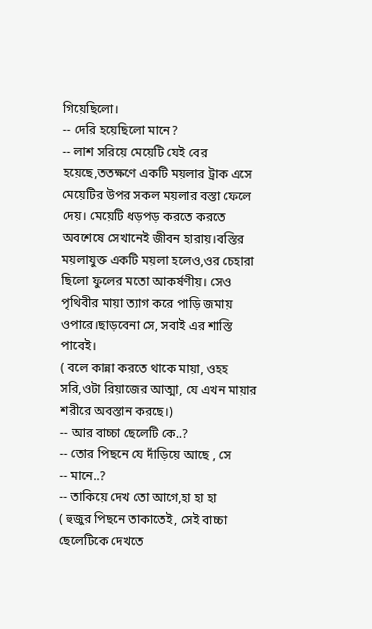গিয়েছিলো।
-- দেরি হয়েছিলো মানে?
-- লাশ সরিয়ে মেয়েটি যেই বের হয়েছে,ততক্ষণে একটি ময়লার ট্রাক এসে মেয়েটির উপর সকল ময়লার বস্তা ফেলে দেয়। মেয়েটি ধড়পড় করতে করতে অবশেষে সেখানেই জীবন হারায়।বস্তির ময়লাযুক্ত একটি ময়লা হলেও,ওর চেহারা ছিলো ফুলের মতো আকর্ষণীয়। সেও পৃথিবীর মায়া ত্যাগ করে পাড়ি জমায় ওপারে।ছাড়বেনা সে, সবাই এর শাস্তি পাবেই।
( বলে কান্না করতে থাকে মায়া, ওহহ সরি,ওটা রিয়াজের আত্মা, যে এখন মায়ার শরীরে অবস্তান করছে।)
-- আর বাচ্চা ছেলেটি কে..?
-- তোর পিছনে যে দাঁড়িয়ে আছে , সে
-- মানে..?
-- তাকিয়ে দেখ তো আগে,হা হা হা
( হুজুর পিছনে তাকাতেই, সেই বাচ্চা ছেলেটিকে দেখতে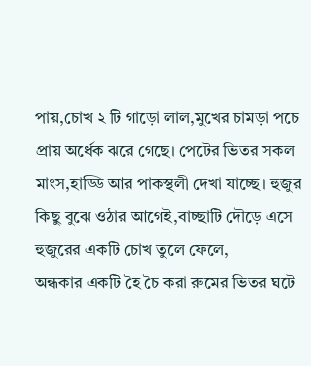পায়,চোখ ২ টি গাড়ো লাল,মুখের চামড়া পচে প্রায় অর্ধেক ঝরে গেছে। পেটের ভিতর সকল মাংস,হাড্ডি আর পাকস্থলী দেখা যাচ্ছে। হুজুর কিছু বুঝে ওঠার আগেই,বাচ্ছাটি দৌড়ে এসে হুজুরের একটি চোখ তুলে ফেলে,
অন্ধকার একটি হৈ চৈ করা রুমের ভিতর ঘটে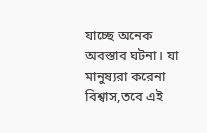যাচ্ছে অনেক অবস্তাব ঘটনা। যা মানুষ্যরা করেনা বিশ্বাস,তবে এই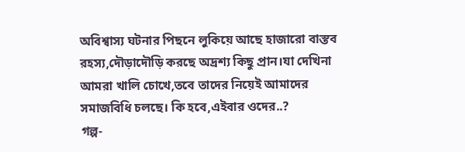অবিশ্বাস্য ঘটনার পিছনে লুকিয়ে আছে হাজারো বাস্তব রহস্য,দৌড়াদৌড়ি করছে অদ্রশ্য কিছু প্রান।যা দেখিনা আমরা খালি চোখে,তবে তাদের নিয়েই আমাদের সমাজবিধি চলছে। কি হবে,এইবার ওদের..?
গল্প-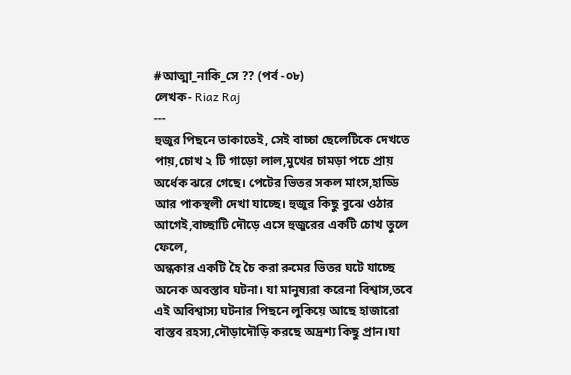#আত্মা_নাকি_সে ?? (পর্ব -০৮)
লেখক- Riaz Raj
---
হুজুর পিছনে তাকাতেই, সেই বাচ্চা ছেলেটিকে দেখতে পায়,চোখ ২ টি গাড়ো লাল,মুখের চামড়া পচে প্রায় অর্ধেক ঝরে গেছে। পেটের ভিতর সকল মাংস,হাড্ডি আর পাকস্থলী দেখা যাচ্ছে। হুজুর কিছু বুঝে ওঠার আগেই,বাচ্ছাটি দৌড়ে এসে হুজুরের একটি চোখ তুলে ফেলে,
অন্ধকার একটি হৈ চৈ করা রুমের ভিতর ঘটে যাচ্ছে অনেক অবস্তাব ঘটনা। যা মানুষ্যরা করেনা বিশ্বাস,তবে এই অবিশ্বাস্য ঘটনার পিছনে লুকিয়ে আছে হাজারো বাস্তব রহস্য,দৌড়াদৌড়ি করছে অদ্রশ্য কিছু প্রান।যা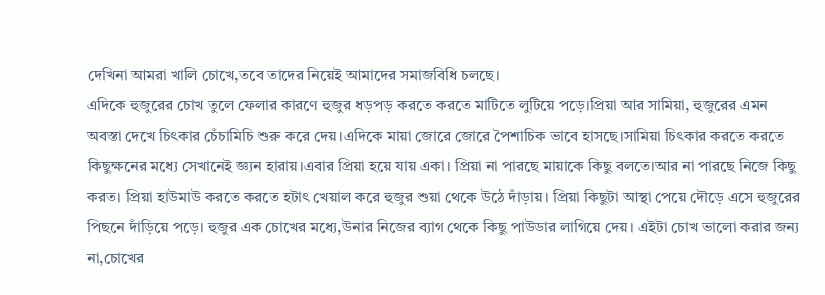দেখিনা আমরা খালি চোখে,তবে তাদের নিয়েই আমাদের সমাজবিধি চলছে।
এদিকে হুজুরের চোখ তুলে ফেলার কারণে হুজুর ধড়পড় করতে করতে মাটিতে লুটিয়ে পড়ে।প্রিয়া আর সামিয়া, হুজুরের এমন অবস্তা দেখে চিৎকার চেঁচামিচি শুরু করে দেয়।এদিকে মায়া জোরে জোরে পৈশাচিক ভাবে হাসছে।সামিয়া চিৎকার করতে করতে কিছুক্ষনের মধ্যে সেখানেই জ্ঞ্যন হারায়।এবার প্রিয়া হয়ে যায় একা। প্রিয়া না পারছে মায়াকে কিছু বলতে।আর না পারছে নিজে কিছু করত। প্রিয়া হাউমাউ করতে করতে হটাৎ খেয়াল করে হুজুর শুয়া থেকে উঠে দাঁড়ায়। প্রিয়া কিছুটা আস্থা পেয়ে দৌড়ে এসে হুজুরের পিছনে দাঁড়িয়ে পড়ে। হুজুর এক চোখের মধ্যে,উনার নিজের ব্যাগ থেকে কিছু পাউডার লাগিয়ে দেয়। এইটা চোখ ভালো করার জন্য না,চোখের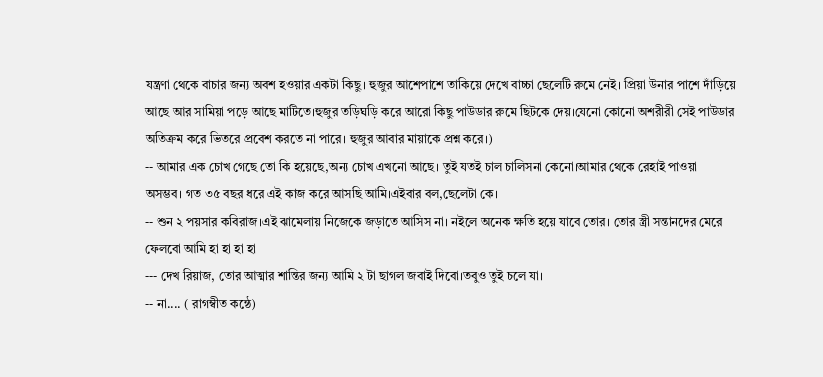যন্ত্রণা থেকে বাচার জন্য অবশ হওয়ার একটা কিছু। হুজুর আশেপাশে তাকিয়ে দেখে বাচ্চা ছেলেটি রুমে নেই। প্রিয়া উনার পাশে দাঁড়িয়ে আছে আর সামিয়া পড়ে আছে মাটিতে।হুজুর তড়িঘড়ি করে আরো কিছু পাউডার রুমে ছিটকে দেয়।যেনো কোনো অশরীরী সেই পাউডার অতিক্রম করে ভিতরে প্রবেশ করতে না পারে। হুজুর আবার মায়াকে প্রশ্ন করে।)
-- আমার এক চোখ গেছে তো কি হয়েছে,অন্য চোখ এখনো আছে। তুই যতই চাল চালিসনা কেনো।আমার থেকে রেহাই পাওয়া অসম্ভব। গত ৩৫ বছর ধরে এই কাজ করে আসছি আমি।এইবার বল,ছেলেটা কে।
-- শুন ২ পয়সার কবিরাজ।এই ঝামেলায় নিজেকে জড়াতে আসিস না। নইলে অনেক ক্ষতি হয়ে যাবে তোর। তোর স্ত্রী সন্তানদের মেরে ফেলবো আমি হা হা হা হা
--- দেখ রিয়াজ, তোর আত্মার শান্তির জন্য আমি ২ টা ছাগল জবাই দিবো।তবুও তুই চলে যা।
-- না.... ( রাগম্বীত কন্ঠে)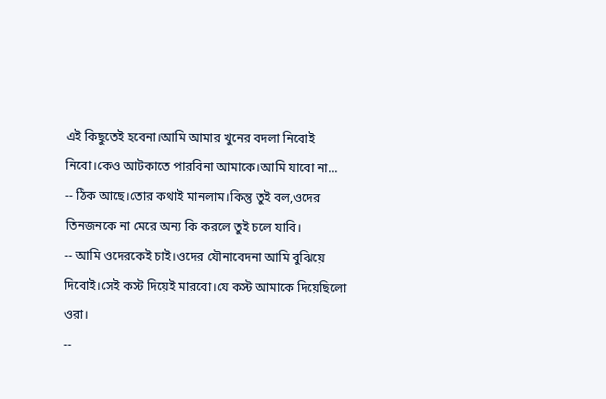এই কিছুতেই হবেনা।আমি আমার খুনের বদলা নিবোই নিবো।কেও আটকাতে পারবিনা আমাকে।আমি যাবো না...
-- ঠিক আছে।তোর কথাই মানলাম।কিন্তু তুই বল,ওদের তিনজনকে না মেরে অন্য কি করলে তুই চলে যাবি।
-- আমি ওদেরকেই চাই।ওদের যৌনাবেদনা আমি বুঝিয়ে দিবোই।সেই কস্ট দিয়েই মারবো।যে কস্ট আমাকে দিয়েছিলো ওরা।
--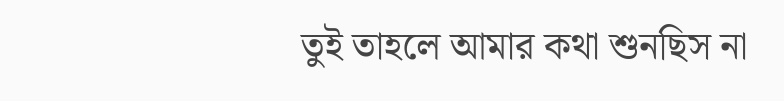তুই তাহলে আমার কথা শুনছিস না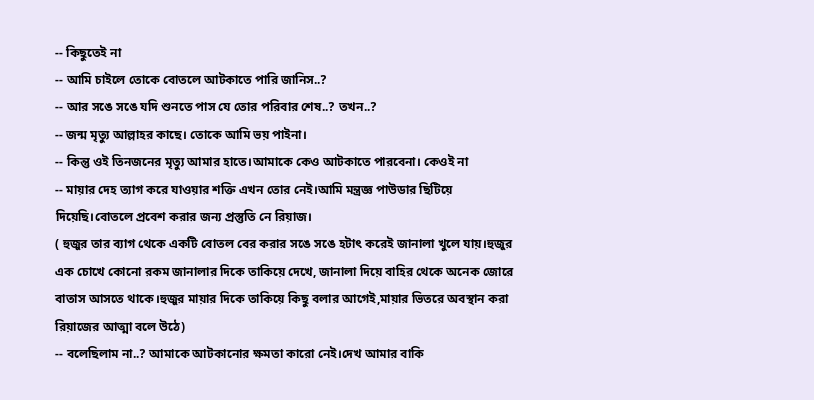-- কিছুতেই না
-- আমি চাইলে তোকে বোতলে আটকাতে পারি জানিস..?
-- আর সঙে সঙে যদি শুনতে পাস যে তোর পরিবার শেষ..? তখন..?
-- জন্ম মৃত্যু আল্লাহর কাছে। তোকে আমি ভয় পাইনা।
-- কিন্তু ওই তিনজনের মৃত্যু আমার হাতে।আমাকে কেও আটকাতে পারবেনা। কেওই না
-- মায়ার দেহ ত্যাগ করে যাওয়ার শক্তি এখন তোর নেই।আমি মন্ত্রজ্ঞ পাউডার ছিটিয়ে দিয়েছি।বোতলে প্রবেশ করার জন্য প্রস্তুতি নে রিয়াজ।
( হুজুর তার ব্যাগ থেকে একটি বোতল বের করার সঙে সঙে হটাৎ করেই জানালা খুলে যায়।হুজুর এক চোখে কোনো রকম জানালার দিকে তাকিয়ে দেখে, জানালা দিয়ে বাহির থেকে অনেক জোরে বাতাস আসতে থাকে।হুজুর মায়ার দিকে তাকিয়ে কিছু বলার আগেই,মায়ার ভিতরে অবস্থান করা রিয়াজের আত্মা বলে উঠে)
-- বলেছিলাম না..? আমাকে আটকানোর ক্ষমতা কারো নেই।দেখ আমার বাকি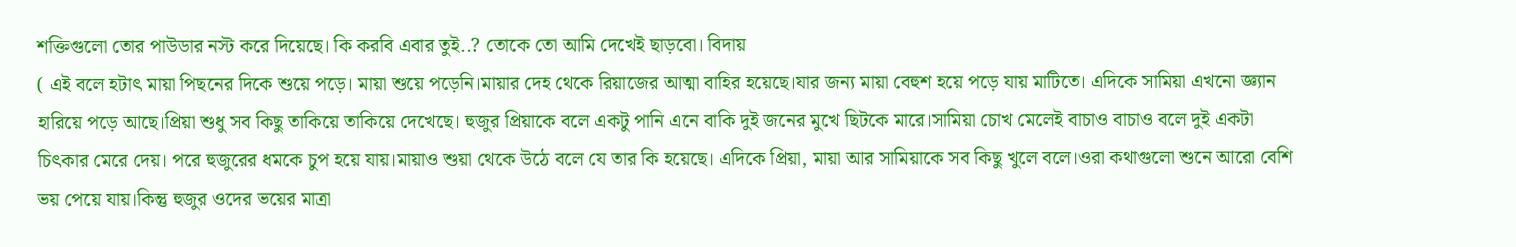শক্তিগুলো তোর পাউডার নস্ট করে দিয়েছে। কি করবি এবার তুই..? তোকে তো আমি দেখেই ছাড়বো। বিদায়
( এই বলে হটাৎ মায়া পিছনের দিকে শুয়ে পড়ে। মায়া শুয়ে পড়েনি।মায়ার দেহ থেকে রিয়াজের আত্মা বাহির হয়েছে।যার জন্য মায়া বেহুশ হয়ে পড়ে যায় মাটিতে। এদিকে সামিয়া এখনো জ্ঞ্যান হারিয়ে পড়ে আছে।প্রিয়া শুধু সব কিছু তাকিয়ে তাকিয়ে দেখেছে। হুজুর প্রিয়াকে বলে একটু পানি এনে বাকি দুই জনের মুখে ছিটকে মারে।সামিয়া চোখ মেলেই বাচাও বাচাও বলে দুই একটা চিৎকার মেরে দেয়। পরে হুজুরের ধমকে চুপ হয়ে যায়।মায়াও শুয়া থেকে উঠে বলে যে তার কি হয়েছে। এদিকে প্রিয়া, মায়া আর সামিয়াকে সব কিছু খুলে বলে।ওরা কথাগুলো শুনে আরো বেশি ভয় পেয়ে যায়।কিন্তু হুজুর ওদের ভয়ের মাত্রা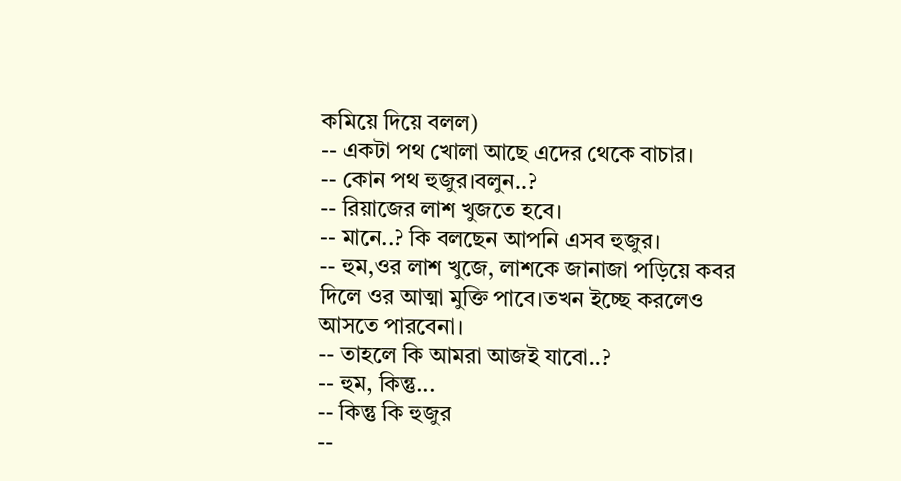কমিয়ে দিয়ে বলল)
-- একটা পথ খোলা আছে এদের থেকে বাচার।
-- কোন পথ হুজুর।বলুন..?
-- রিয়াজের লাশ খুজতে হবে।
-- মানে..? কি বলছেন আপনি এসব হুজুর।
-- হুম,ওর লাশ খুজে, লাশকে জানাজা পড়িয়ে কবর দিলে ওর আত্মা মুক্তি পাবে।তখন ইচ্ছে করলেও আসতে পারবেনা।
-- তাহলে কি আমরা আজই যাবো..?
-- হুম, কিন্তু...
-- কিন্তু কি হুজুর
--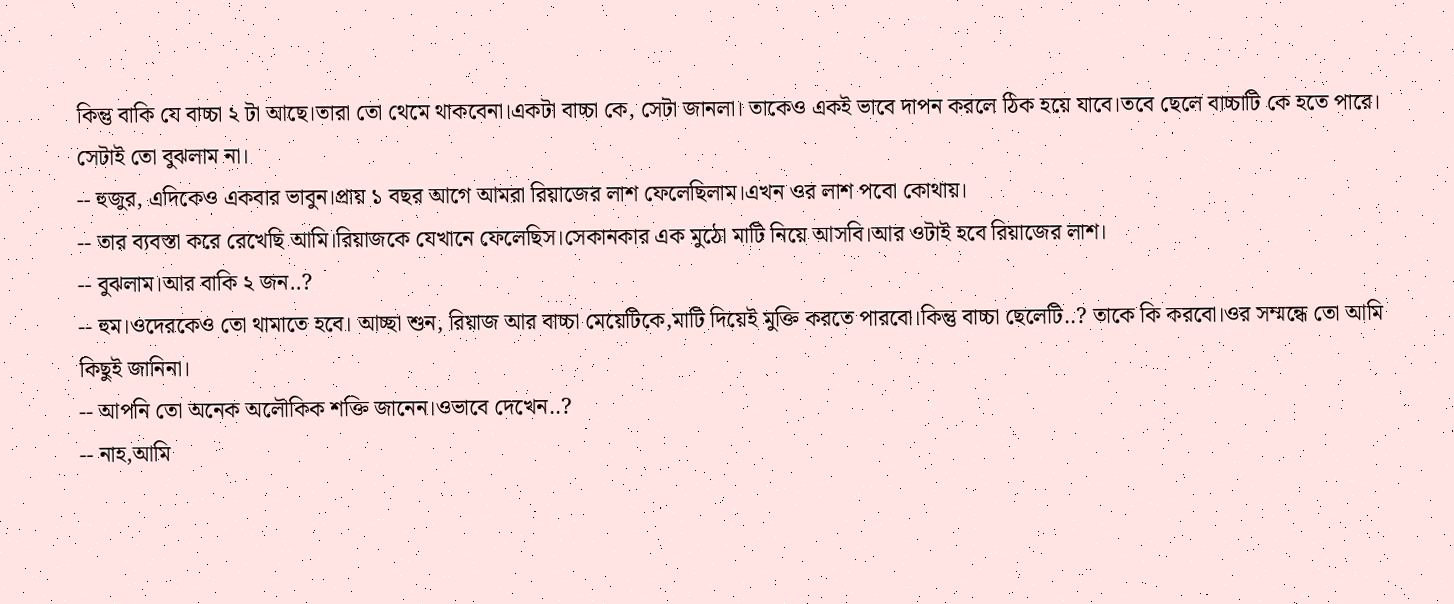কিন্তু বাকি যে বাচ্চা ২ টা আছে।তারা তো থেমে থাকবেনা।একটা বাচ্চা কে, সেটা জানলা। তাকেও একই ভাবে দাপন করলে ঠিক হয়ে যাবে।তবে ছেলে বাচ্চাটি কে হতে পারে। সেটাই তো বুঝলাম না।
-- হুজুর, এদিকেও একবার ভাবুন।প্রায় ১ বছর আগে আমরা রিয়াজের লাশ ফেলেছিলাম।এখন ওর লাশ পবো কোথায়।
-- তার ব্যবস্তা করে রেখেছি আমি।রিয়াজকে যেখানে ফেলেছিস।সেকানকার এক মুঠো মাটি নিয়ে আসবি।আর ওটাই হবে রিয়াজের লাশ।
-- বুঝলাম।আর বাকি ২ জন..?
-- হুম।ওদেরকেও তো থামাতে হবে। আচ্ছা শুন, রিয়াজ আর বাচ্চা মেয়েটিকে,মাটি দিয়েই মুক্তি করতে পারবো।কিন্তু বাচ্চা ছেলেটি..? তাকে কি করবো।ওর সম্মন্ধে তো আমি কিছুই জানিনা।
-- আপনি তো অনেক অলৌকিক শক্তি জানেন।ওভাবে দেখেন..?
-- নাহ,আমি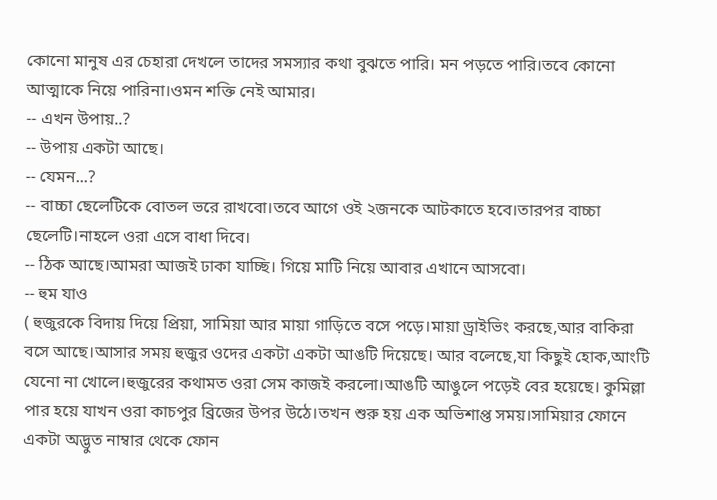কোনো মানুষ এর চেহারা দেখলে তাদের সমস্যার কথা বুঝতে পারি। মন পড়তে পারি।তবে কোনো আত্মাকে নিয়ে পারিনা।ওমন শক্তি নেই আমার।
-- এখন উপায়..?
-- উপায় একটা আছে।
-- যেমন...?
-- বাচ্চা ছেলেটিকে বোতল ভরে রাখবো।তবে আগে ওই ২জনকে আটকাতে হবে।তারপর বাচ্চা ছেলেটি।নাহলে ওরা এসে বাধা দিবে।
-- ঠিক আছে।আমরা আজই ঢাকা যাচ্ছি। গিয়ে মাটি নিয়ে আবার এখানে আসবো।
-- হুম যাও
( হুজুরকে বিদায় দিয়ে প্রিয়া, সামিয়া আর মায়া গাড়িতে বসে পড়ে।মায়া ড্রাইভিং করছে,আর বাকিরা বসে আছে।আসার সময় হুজুর ওদের একটা একটা আঙটি দিয়েছে। আর বলেছে,যা কিছুই হোক,আংটি যেনো না খোলে।হুজুরের কথামত ওরা সেম কাজই করলো।আঙটি আঙুলে পড়েই বের হয়েছে। কুমিল্লা পার হয়ে যাখন ওরা কাচপুর ব্রিজের উপর উঠে।তখন শুরু হয় এক অভিশাপ্ত সময়।সামিয়ার ফোনে একটা অদ্ভুত নাম্বার থেকে ফোন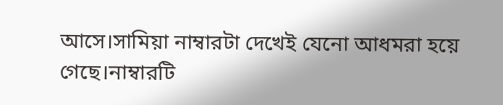আসে।সামিয়া নাম্বারটা দেখেই যেনো আধমরা হয়ে গেছে।নাম্বারটি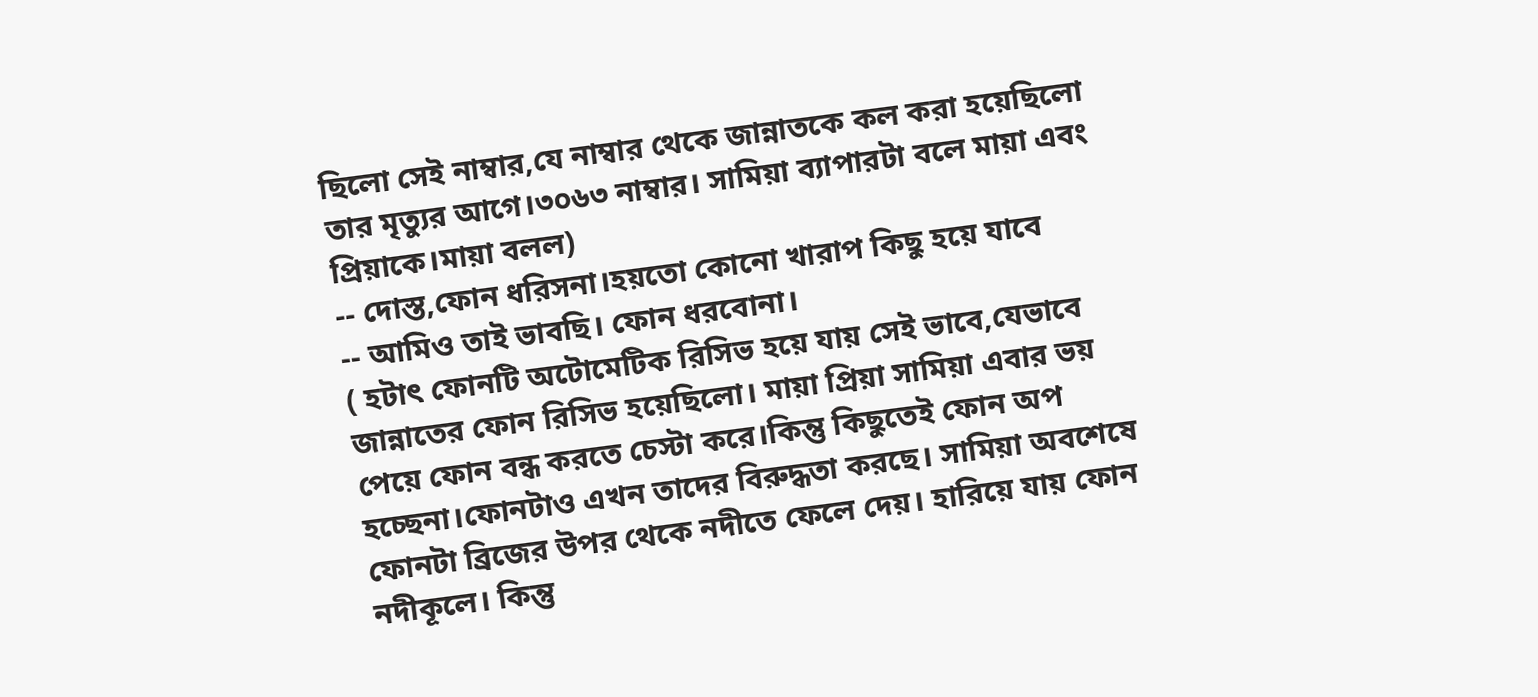ছিলো সেই নাম্বার,যে নাম্বার থেকে জান্নাতকে কল করা হয়েছিলো তার মৃত্যুর আগে।৩০৬৩ নাম্বার। সামিয়া ব্যাপারটা বলে মায়া এবং প্রিয়াকে।মায়া বলল)
-- দোস্ত,ফোন ধরিসনা।হয়তো কোনো খারাপ কিছু হয়ে যাবে
-- আমিও তাই ভাবছি। ফোন ধরবোনা।
( হটাৎ ফোনটি অটোমেটিক রিসিভ হয়ে যায় সেই ভাবে,যেভাবে জান্নাতের ফোন রিসিভ হয়েছিলো। মায়া প্রিয়া সামিয়া এবার ভয় পেয়ে ফোন বন্ধ করতে চেস্টা করে।কিন্তু কিছুতেই ফোন অপ হচ্ছেনা।ফোনটাও এখন তাদের বিরুদ্ধতা করছে। সামিয়া অবশেষে ফোনটা ব্রিজের উপর থেকে নদীতে ফেলে দেয়। হারিয়ে যায় ফোন নদীকূলে। কিন্তু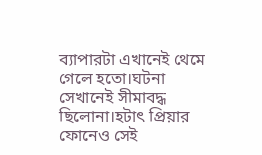ব্যাপারটা এখানেই থেমে গেলে হতো।ঘটনা সেখানেই সীমাবদ্ধ ছিলোনা।হটাৎ প্রিয়ার ফোনেও সেই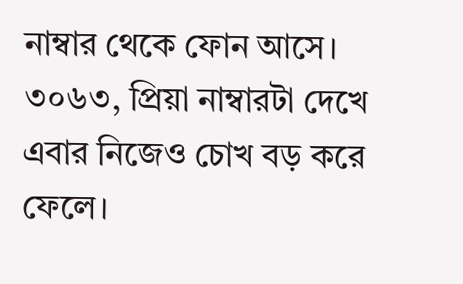নাম্বার থেকে ফোন আসে। ৩০৬৩, প্রিয়া নাম্বারটা দেখে এবার নিজেও চোখ বড় করে ফেলে।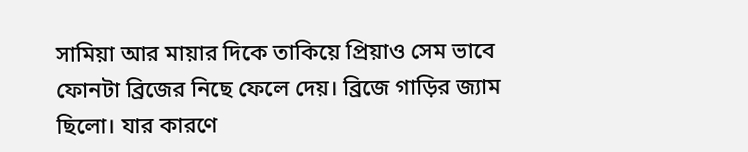সামিয়া আর মায়ার দিকে তাকিয়ে প্রিয়াও সেম ভাবে ফোনটা ব্রিজের নিছে ফেলে দেয়। ব্রিজে গাড়ির জ্যাম ছিলো। যার কারণে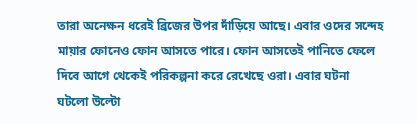তারা অনেক্ষন ধরেই ব্রিজের উপর দাঁড়িয়ে আছে। এবার ওদের সন্দেহ মায়ার ফোনেও ফোন আসতে পারে। ফোন আসতেই পানিতে ফেলে দিবে আগে থেকেই পরিকল্পনা করে রেখেছে ওরা। এবার ঘটনা ঘটলো উল্টো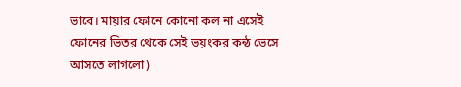ভাবে। মায়ার ফোনে কোনো কল না এসেই ফোনের ভিতর থেকে সেই ভয়ংকর কন্ঠ ভেসে আসতে লাগলো)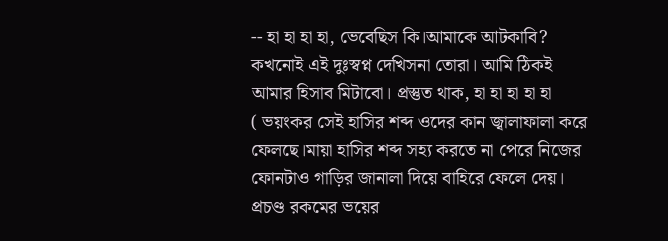-- হা হা হা হা, ভেবেছিস কি।আমাকে আটকাবি? কখনোই এই দুঃস্বপ্ন দেখিসনা তোরা। আমি ঠিকই আমার হিসাব মিটাবো। প্রস্তুত থাক, হা হা হা হা হা
( ভয়ংকর সেই হাসির শব্দ ওদের কান জ্বালাফালা করে ফেলছে।মায়া হাসির শব্দ সহ্য করতে না পেরে নিজের ফোনটাও গাড়ির জানালা দিয়ে বাহিরে ফেলে দেয়। প্রচণ্ড রকমের ভয়ের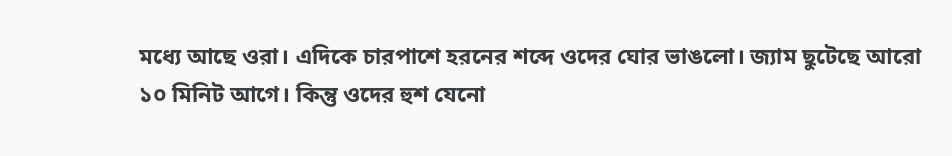মধ্যে আছে ওরা। এদিকে চারপাশে হরনের শব্দে ওদের ঘোর ভাঙলো। জ্যাম ছুটেছে আরো ১০ মিনিট আগে। কিন্তু ওদের হুশ যেনো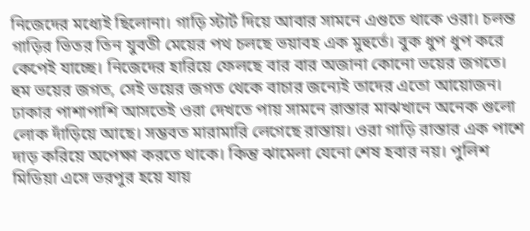নিজেদের মধ্যেই ছিলোনা। গাড়ি স্টার্ট দিয়ে আবার সামনে এগুতে থাকে ওরা। চলন্ত গাড়ির ভিতর তিন যুবতী মেয়ের পথ চলছে ভয়াবহ এক মুহুর্তে। বুক ধুপ ধুপ করে কেপেই যাচ্ছে। নিজেদের হারিয়ে ফেলছে বার বার অজানা কোনো ভয়ের জগতে। হুম ভয়ের জগত, সেই ভয়ের জগত থেকে বাচার জন্যেই তাদের এতো আয়োজন।
ঢাকার পাশাপাশি আসতেই ওরা দেখতে পায় সামনে রাস্তার মাঝখানে অনেক গুলো লোক দাঁড়িয়ে আছে। সম্ভবত মারামারি লেগেছে রাস্তায়। ওরা গাড়ি রাস্তার এক পাশে দাড় করিয়ে অপেক্ষা করতে থাকে। কিন্তু ঝামেলা যেনো শেষ হবার নয়। পুলিশ মিডিয়া এসে ভরপুর হয়ে যায়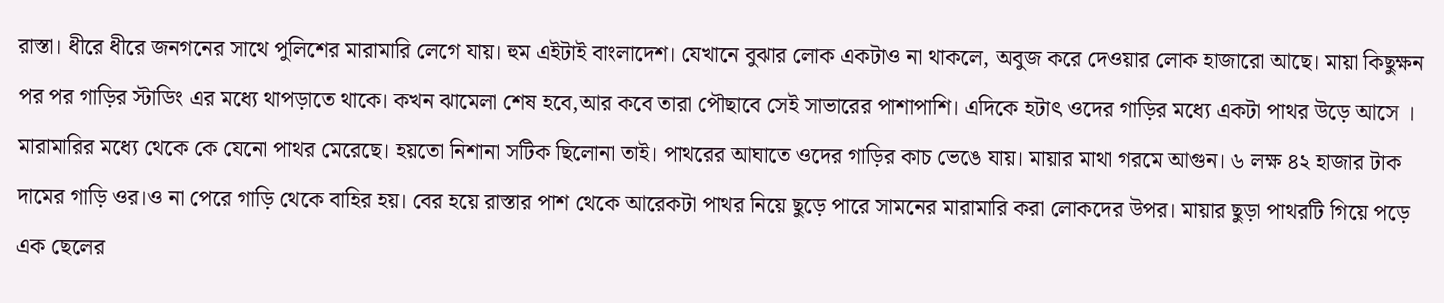রাস্তা। ধীরে ধীরে জনগনের সাথে পুলিশের মারামারি লেগে যায়। হুম এইটাই বাংলাদেশ। যেখানে বুঝার লোক একটাও না থাকলে, অবুজ করে দেওয়ার লোক হাজারো আছে। মায়া কিছুক্ষন পর পর গাড়ির স্টাডিং এর মধ্যে থাপড়াতে থাকে। কখন ঝামেলা শেষ হবে,আর কবে তারা পৌছাবে সেই সাভারের পাশাপাশি। এদিকে হটাৎ ওদের গাড়ির মধ্যে একটা পাথর উড়ে আসে । মারামারির মধ্যে থেকে কে যেনো পাথর মেরেছে। হয়তো নিশানা সটিক ছিলোনা তাই। পাথরের আঘাতে ওদের গাড়ির কাচ ভেঙে যায়। মায়ার মাথা গরমে আগুন। ৬ লক্ষ ৪২ হাজার টাক দামের গাড়ি ওর।ও না পেরে গাড়ি থেকে বাহির হয়। বের হয়ে রাস্তার পাশ থেকে আরেকটা পাথর নিয়ে ছুড়ে পারে সামনের মারামারি করা লোকদের উপর। মায়ার ছুড়া পাথরটি গিয়ে পড়ে এক ছেলের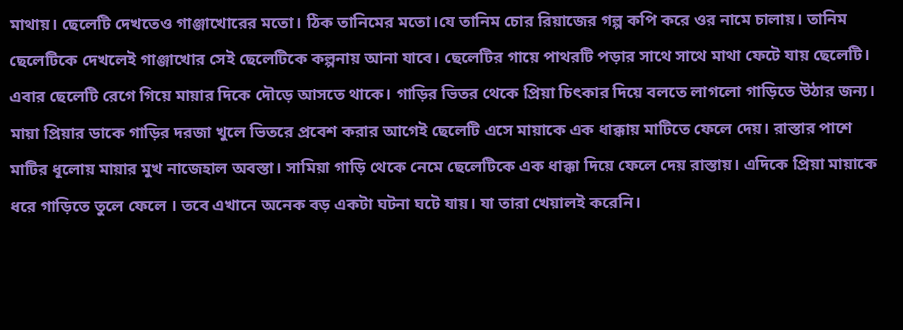মাথায়। ছেলেটি দেখতেও গাঞ্জাখোরের মতো। ঠিক তানিমের মতো।যে তানিম চোর রিয়াজের গল্প কপি করে ওর নামে চালায়। তানিম ছেলেটিকে দেখলেই গাঞ্জাখোর সেই ছেলেটিকে কল্পনায় আনা যাবে। ছেলেটির গায়ে পাথরটি পড়ার সাথে সাথে মাথা ফেটে যায় ছেলেটি। এবার ছেলেটি রেগে গিয়ে মায়ার দিকে দৌড়ে আসতে থাকে। গাড়ির ভিতর থেকে প্রিয়া চিৎকার দিয়ে বলতে লাগলো গাড়িতে উঠার জন্য। মায়া প্রিয়ার ডাকে গাড়ির দরজা খুলে ভিতরে প্রবেশ করার আগেই ছেলেটি এসে মায়াকে এক ধাক্কায় মাটিতে ফেলে দেয়। রাস্তার পাশে মাটির ধূলোয় মায়ার মুখ নাজেহাল অবস্তা। সামিয়া গাড়ি থেকে নেমে ছেলেটিকে এক ধাক্কা দিয়ে ফেলে দেয় রাস্তায়। এদিকে প্রিয়া মায়াকে ধরে গাড়িতে তুলে ফেলে । তবে এখানে অনেক বড় একটা ঘটনা ঘটে যায়। যা তারা খেয়ালই করেনি।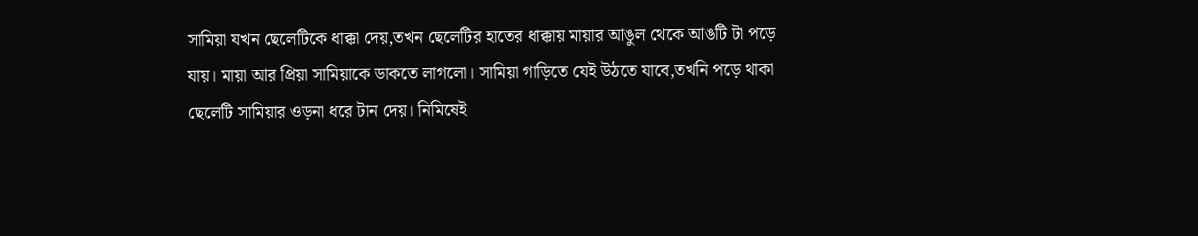সামিয়া যখন ছেলেটিকে ধাক্কা দেয়,তখন ছেলেটির হাতের ধাক্কায় মায়ার আঙুল থেকে আঙটি টা পড়ে যায়। মায়া আর প্রিয়া সামিয়াকে ডাকতে লাগলো। সামিয়া গাড়িতে যেই উঠতে যাবে,তখনি পড়ে থাকা ছেলেটি সামিয়ার ওড়না ধরে টান দেয়। নিমিষেই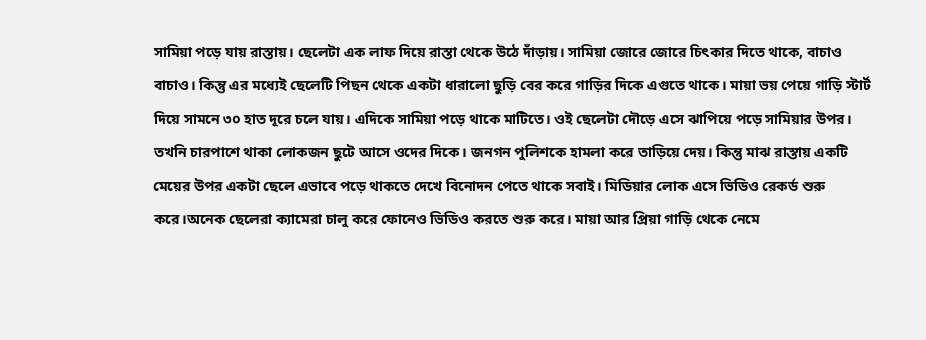সামিয়া পড়ে যায় রাস্তায়। ছেলেটা এক লাফ দিয়ে রাস্তা থেকে উঠে দাঁড়ায়। সামিয়া জোরে জোরে চিৎকার দিতে থাকে, বাচাও বাচাও। কিন্তু এর মধ্যেই ছেলেটি পিছন থেকে একটা ধারালো ছুড়ি বের করে গাড়ির দিকে এগুতে থাকে। মায়া ভয় পেয়ে গাড়ি স্টার্ট দিয়ে সামনে ৩০ হাত দূরে চলে যায়। এদিকে সামিয়া পড়ে থাকে মাটিতে। ওই ছেলেটা দৌড়ে এসে ঝাপিয়ে পড়ে সামিয়ার উপর। তখনি চারপাশে থাকা লোকজন ছুটে আসে ওদের দিকে। জনগন পুলিশকে হামলা করে তাড়িয়ে দেয়। কিন্তু মাঝ রাস্তায় একটি মেয়ের উপর একটা ছেলে এভাবে পড়ে থাকতে দেখে বিনোদন পেতে থাকে সবাই। মিডিয়ার লোক এসে ভিডিও রেকর্ড শুরু করে।অনেক ছেলেরা ক্যামেরা চালু করে ফোনেও ভিডিও করতে শুরু করে। মায়া আর প্রিয়া গাড়ি থেকে নেমে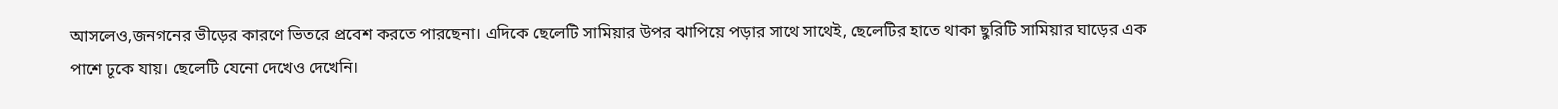আসলেও,জনগনের ভীড়ের কারণে ভিতরে প্রবেশ করতে পারছেনা। এদিকে ছেলেটি সামিয়ার উপর ঝাপিয়ে পড়ার সাথে সাথেই, ছেলেটির হাতে থাকা ছুরিটি সামিয়ার ঘাড়ের এক পাশে ঢূকে যায়। ছেলেটি যেনো দেখেও দেখেনি।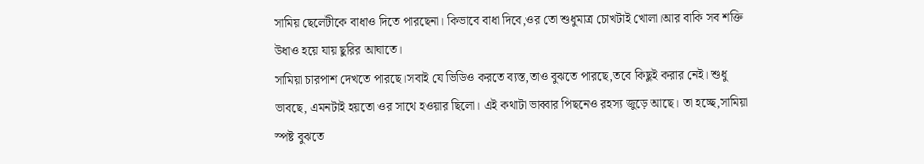সামিয় ছেলেটীকে বাধাও দিতে পারছেনা। কিভাবে বাধা দিবে,ওর তো শুধুমাত্র চোখটাই খোলা।আর বাকি সব শক্তি উধাও হয়ে যায় ছুরির আঘাতে।
সামিয়া চারপাশ দেখতে পারছে।সবাই যে ভিডিও করতে ব্যস্ত,তাও বুঝতে পারছে,তবে কিছুই করার নেই। শুধু ভাবছে, এমনটাই হয়তো ওর সাথে হওয়ার ছিলো। এই কথাটা ভাব্বার পিছনেও রহস্য জুড়ে আছে। তা হচ্ছে,সামিয়া স্পষ্ট বুঝতে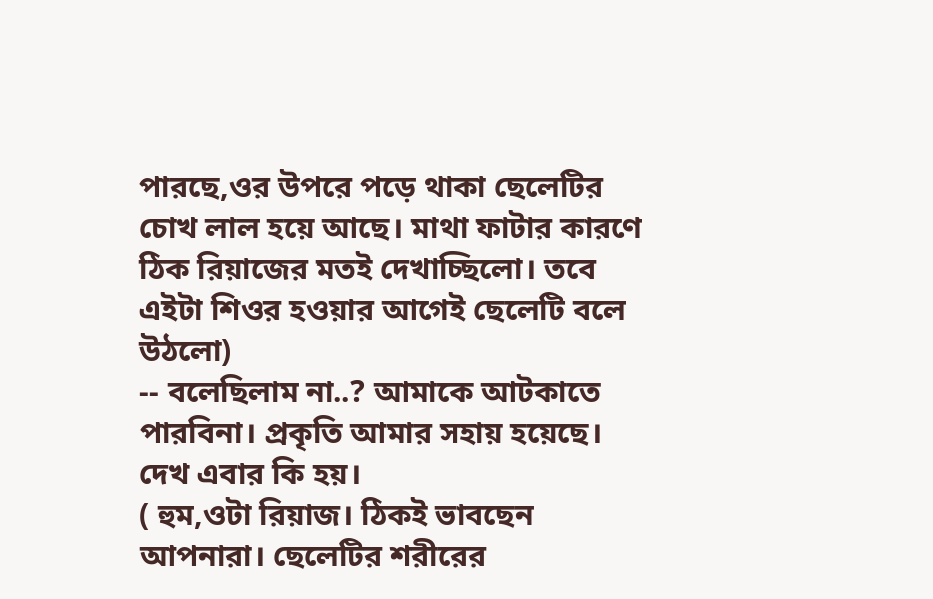পারছে,ওর উপরে পড়ে থাকা ছেলেটির চোখ লাল হয়ে আছে। মাথা ফাটার কারণে ঠিক রিয়াজের মতই দেখাচ্ছিলো। তবে এইটা শিওর হওয়ার আগেই ছেলেটি বলে উঠলো)
-- বলেছিলাম না..? আমাকে আটকাতে পারবিনা। প্রকৃতি আমার সহায় হয়েছে। দেখ এবার কি হয়।
( হুম,ওটা রিয়াজ। ঠিকই ভাবছেন আপনারা। ছেলেটির শরীরের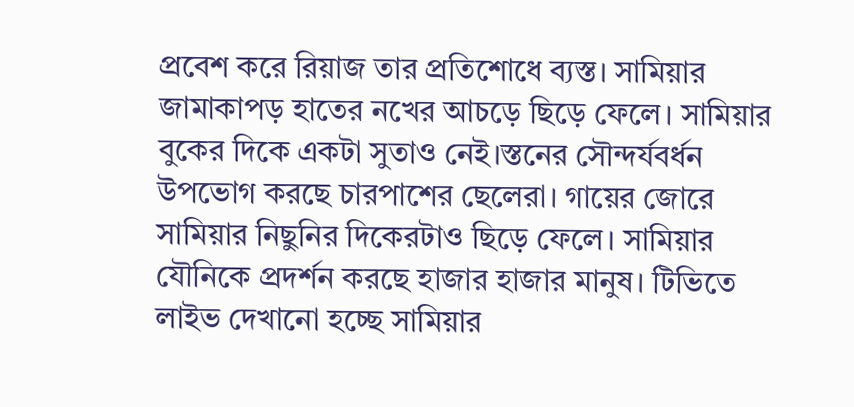প্রবেশ করে রিয়াজ তার প্রতিশোধে ব্যস্ত। সামিয়ার জামাকাপড় হাতের নখের আচড়ে ছিড়ে ফেলে। সামিয়ার বুকের দিকে একটা সুতাও নেই।স্তনের সৌন্দর্যবর্ধন উপভোগ করছে চারপাশের ছেলেরা। গায়ের জোরে সামিয়ার নিছুনির দিকেরটাও ছিড়ে ফেলে। সামিয়ার যৌনিকে প্রদর্শন করছে হাজার হাজার মানুষ। টিভিতে লাইভ দেখানো হচ্ছে সামিয়ার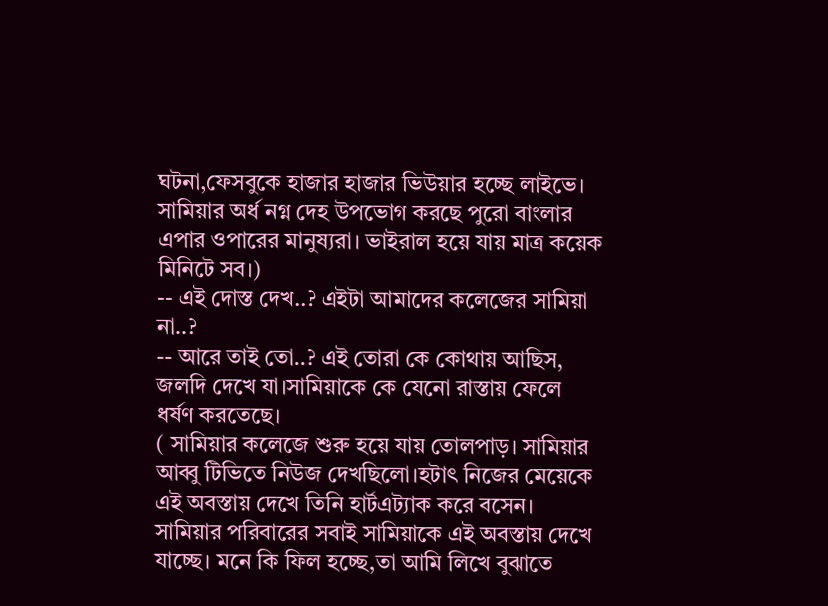ঘটনা,ফেসবুকে হাজার হাজার ভিউয়ার হচ্ছে লাইভে। সামিয়ার অর্ধ নগ্ন দেহ উপভোগ করছে পুরো বাংলার এপার ওপারের মানুষ্যরা। ভাইরাল হয়ে যায় মাত্র কয়েক মিনিটে সব।)
-- এই দোস্ত দেখ..? এইটা আমাদের কলেজের সামিয়া না..?
-- আরে তাই তো..? এই তোরা কে কোথায় আছিস, জলদি দেখে যা।সামিয়াকে কে যেনো রাস্তায় ফেলে ধর্ষণ করতেছে।
( সামিয়ার কলেজে শুরু হয়ে যায় তোলপাড়। সামিয়ার আব্বু টিভিতে নিউজ দেখছিলো।হটাৎ নিজের মেয়েকে এই অবস্তায় দেখে তিনি হার্টএট্যাক করে বসেন। সামিয়ার পরিবারের সবাই সামিয়াকে এই অবস্তায় দেখে যাচ্ছে। মনে কি ফিল হচ্ছে,তা আমি লিখে বুঝাতে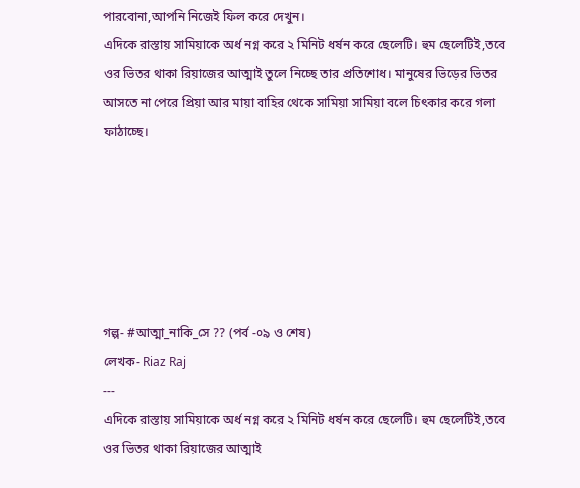পারবোনা,আপনি নিজেই ফিল করে দেখুন।
এদিকে রাস্তায় সামিয়াকে অর্ধ নগ্ন করে ২ মিনিট ধর্ষন করে ছেলেটি। হুম ছেলেটিই,তবে ওর ভিতর থাকা রিয়াজের আত্মাই তুলে নিচ্ছে তার প্রতিশোধ। মানুষের ভিড়ের ভিতর আসতে না পেরে প্রিয়া আর মায়া বাহির থেকে সামিয়া সামিয়া বলে চিৎকার করে গলা ফাঠাচ্ছে।






গল্প- #আত্মা_নাকি_সে ?? (পর্ব -০৯ ও শেষ)
লেখক- Riaz Raj
---
এদিকে রাস্তায় সামিয়াকে অর্ধ নগ্ন করে ২ মিনিট ধর্ষন করে ছেলেটি। হুম ছেলেটিই,তবে ওর ভিতর থাকা রিয়াজের আত্মাই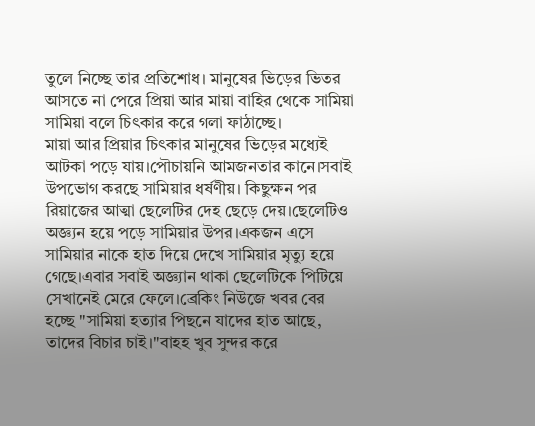তুলে নিচ্ছে তার প্রতিশোধ। মানুষের ভিড়ের ভিতর আসতে না পেরে প্রিয়া আর মায়া বাহির থেকে সামিয়া সামিয়া বলে চিৎকার করে গলা ফাঠাচ্ছে।
মায়া আর প্রিয়ার চিৎকার মানুষের ভিড়ের মধ্যেই আটকা পড়ে যায়।পৌচায়নি আমজনতার কানে।সবাই উপভোগ করছে সামিয়ার ধর্ষণীয়। কিছুক্ষন পর রিয়াজের আত্মা ছেলেটির দেহ ছেড়ে দেয়।ছেলেটিও অজ্ঞ্যন হয়ে পড়ে সামিয়ার উপর।একজন এসে সামিয়ার নাকে হাত দিয়ে দেখে সামিয়ার মৃত্যু হয়ে গেছে।এবার সবাই অজ্ঞ্যান থাকা ছেলেটিকে পিটিয়ে সেখানেই মেরে ফেলে।ব্রেকিং নিউজে খবর বের হচ্ছে "সামিয়া হত্যার পিছনে যাদের হাত আছে, তাদের বিচার চাই।"বাহহ খুব সুন্দর করে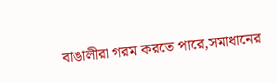বাঙালীরা গরম করতে পারে,সমাধানের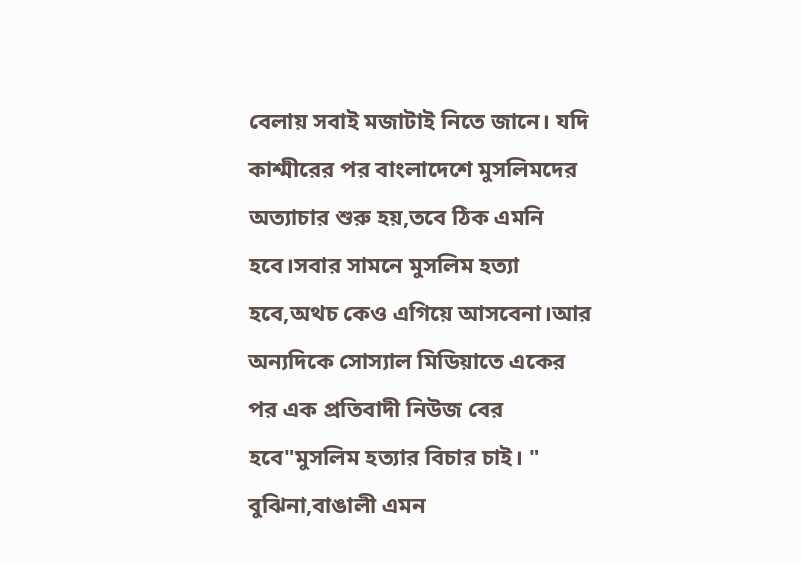বেলায় সবাই মজাটাই নিতে জানে। যদি কাশ্মীরের পর বাংলাদেশে মুসলিমদের অত্যাচার শুরু হয়,তবে ঠিক এমনি হবে।সবার সামনে মুসলিম হত্যা হবে,অথচ কেও এগিয়ে আসবেনা।আর অন্যদিকে সোস্যাল মিডিয়াতে একের পর এক প্রতিবাদী নিউজ বের হবে"মুসলিম হত্যার বিচার চাই। " বুঝিনা,বাঙালী এমন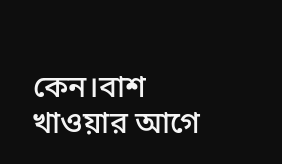কেন।বাশ খাওয়ার আগে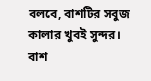বলবে, বাশটির সবুজ কালার খুবই সুন্দর। বাশ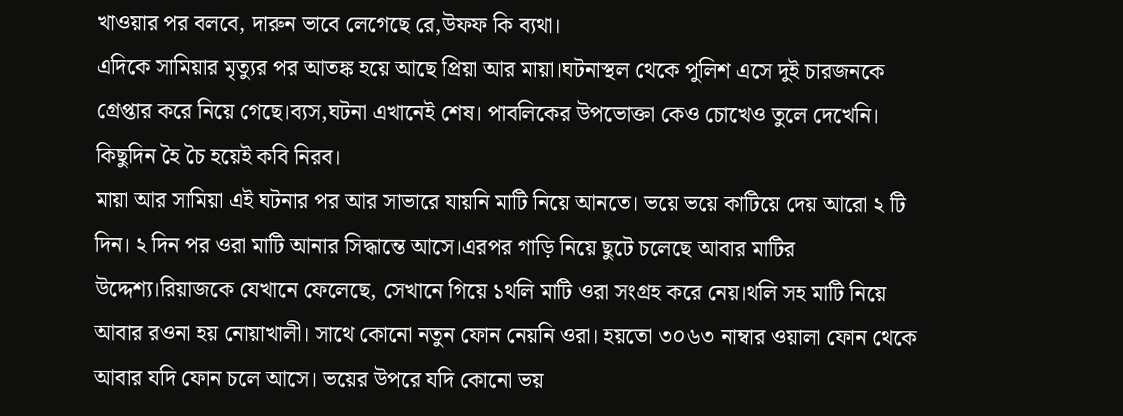খাওয়ার পর বলবে, দারুন ভাবে লেগেছে রে,উফফ কি ব্যথা।
এদিকে সামিয়ার মৃত্যুর পর আতঙ্ক হয়ে আছে প্রিয়া আর মায়া।ঘটনাস্থল থেকে পুলিশ এসে দুই চারজনকে গ্রেপ্তার করে নিয়ে গেছে।ব্যস,ঘটনা এখানেই শেষ। পাবলিকের উপভোক্তা কেও চোখেও তুলে দেখেনি। কিছুদিন হৈ চৈ হয়েই কবি নিরব।
মায়া আর সামিয়া এই ঘটনার পর আর সাভারে যায়নি মাটি নিয়ে আনতে। ভয়ে ভয়ে কাটিয়ে দেয় আরো ২ টি দিন। ২ দিন পর ওরা মাটি আনার সিদ্ধান্তে আসে।এরপর গাড়ি নিয়ে ছুটে চলেছে আবার মাটির উদ্দেশ্য।রিয়াজকে যেখানে ফেলেছে, সেখানে গিয়ে ১থলি মাটি ওরা সংগ্রহ করে নেয়।থলি সহ মাটি নিয়ে আবার রওনা হয় নোয়াখালী। সাথে কোনো নতুন ফোন নেয়নি ওরা। হয়তো ৩০৬৩ নাম্বার ওয়ালা ফোন থেকে আবার যদি ফোন চলে আসে। ভয়ের উপরে যদি কোনো ভয়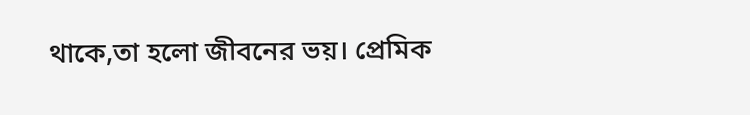থাকে,তা হলো জীবনের ভয়। প্রেমিক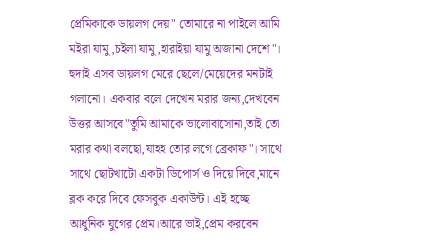প্রেমিকাকে ডায়লগ দেয়" তোমারে না পাইলে আমি মইরা যামু,চইলা যামু,হারাইয়া যামু অজানা দেশে"। হুদাই এসব ডায়লগ মেরে ছেলে/মেয়েদের মনটাই গলানো। একবার বলে দেখেন মরার জন্য,দেখবেন উত্তর আসবে"তুমি আমাকে ভালোবাসোনা,তাই তো মরার কথা বলছো,যাহহ তোর লগে ব্রেকাফ"। সাথে সাথে ছোটখাটো একটা ডিপোর্স ও দিয়ে দিবে,মানে ব্লক করে দিবে ফেসবুক একাউন্ট। এই হচ্ছে আধুনিক যুগের প্রেম।আরে ভাই,প্রেম করবেন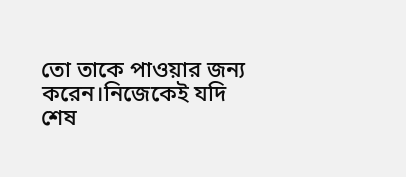তো তাকে পাওয়ার জন্য করেন।নিজেকেই যদি শেষ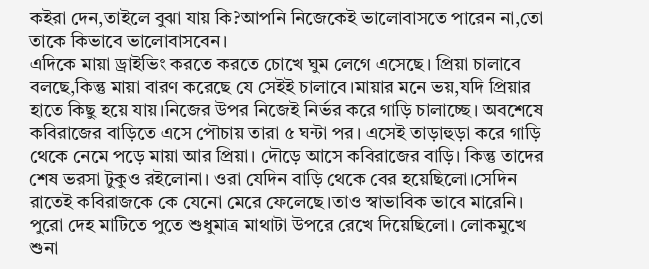কইরা দেন,তাইলে বুঝা যায় কি?আপনি নিজেকেই ভালোবাসতে পারেন না,তো তাকে কিভাবে ভালোবাসবেন।
এদিকে মায়া ড্রাইভিং করতে করতে চোখে ঘুম লেগে এসেছে। প্রিয়া চালাবে বলছে,কিন্তু মায়া বারণ করেছে যে সেইই চালাবে।মায়ার মনে ভয়,যদি প্রিয়ার হাতে কিছু হয়ে যায়।নিজের উপর নিজেই নির্ভর করে গাড়ি চালাচ্ছে। অবশেষে কবিরাজের বাড়িতে এসে পৌচায় তারা ৫ ঘন্টা পর। এসেই তাড়াহুড়া করে গাড়ি থেকে নেমে পড়ে মায়া আর প্রিয়া। দৌড়ে আসে কবিরাজের বাড়ি। কিন্তু তাদের শেষ ভরসা টুকুও রইলোনা। ওরা যেদিন বাড়ি থেকে বের হয়েছিলো।সেদিন রাতেই কবিরাজকে কে যেনো মেরে ফেলেছে।তাও স্বাভাবিক ভাবে মারেনি। পুরো দেহ মাটিতে পুতে শুধুমাত্র মাথাটা উপরে রেখে দিয়েছিলো। লোকমুখে শুনা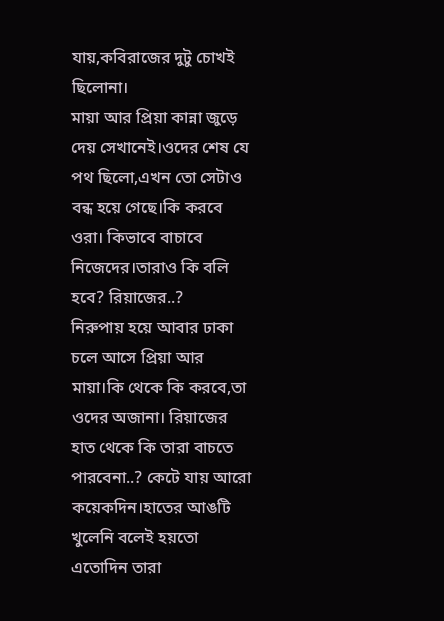যায়,কবিরাজের দুটু চোখই ছিলোনা।
মায়া আর প্রিয়া কান্না জুড়ে দেয় সেখানেই।ওদের শেষ যে পথ ছিলো,এখন তো সেটাও বন্ধ হয়ে গেছে।কি করবে ওরা। কিভাবে বাচাবে নিজেদের।তারাও কি বলি হবে? রিয়াজের..?
নিরুপায় হয়ে আবার ঢাকা চলে আসে প্রিয়া আর মায়া।কি থেকে কি করবে,তা ওদের অজানা। রিয়াজের হাত থেকে কি তারা বাচতে পারবেনা..? কেটে যায় আরো কয়েকদিন।হাতের আঙটি খুলেনি বলেই হয়তো এতোদিন তারা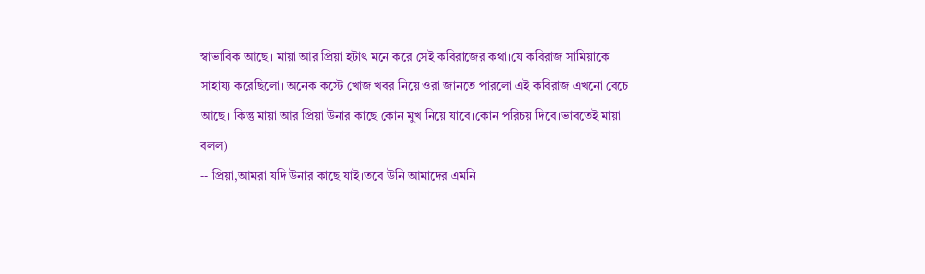স্বাভাবিক আছে। মায়া আর প্রিয়া হটাৎ মনে করে সেই কবিরাজের কথা।যে কবিরাজ সামিয়াকে সাহায্য করেছিলো। অনেক কস্টে খোজ খবর নিয়ে ওরা জানতে পারলো এই কবিরাজ এখনো বেচে আছে। কিন্তু মায়া আর প্রিয়া উনার কাছে কোন মুখ নিয়ে যাবে।কোন পরিচয় দিবে।ভাবতেই মায়া বলল)
-- প্রিয়া,আমরা যদি উনার কাছে যাই।তবে উনি আমাদের এমনি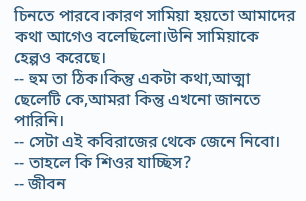চিনতে পারবে।কারণ সামিয়া হয়তো আমাদের কথা আগেও বলেছিলো।উনি সামিয়াকে হেল্পও করেছে।
-- হুম তা ঠিক।কিন্তু একটা কথা,আত্মা ছেলেটি কে,আমরা কিন্তু এখনো জানতে পারিনি।
-- সেটা এই কবিরাজের থেকে জেনে নিবো।
-- তাহলে কি শিওর যাচ্ছিস?
-- জীবন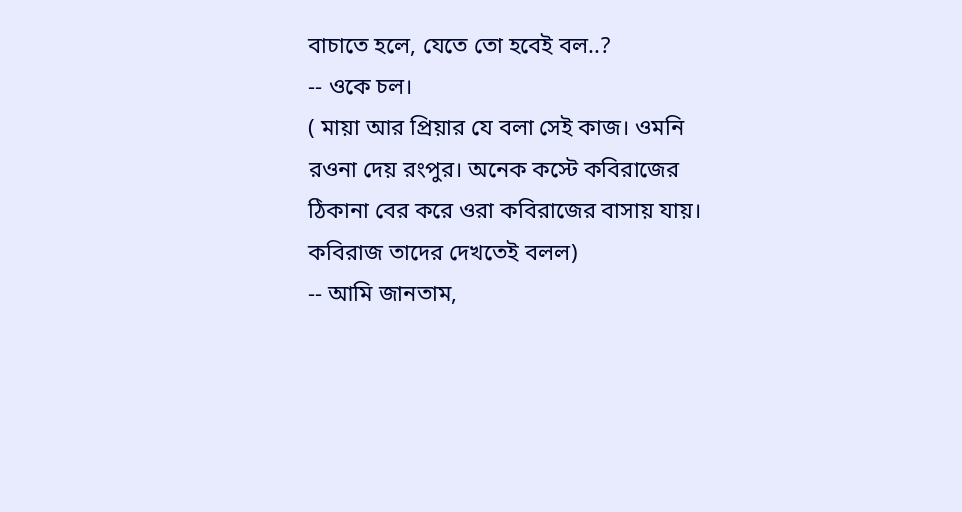বাচাতে হলে, যেতে তো হবেই বল..?
-- ওকে চল।
( মায়া আর প্রিয়ার যে বলা সেই কাজ। ওমনি রওনা দেয় রংপুর। অনেক কস্টে কবিরাজের ঠিকানা বের করে ওরা কবিরাজের বাসায় যায়। কবিরাজ তাদের দেখতেই বলল)
-- আমি জানতাম,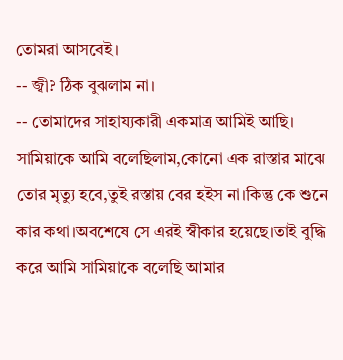তোমরা আসবেই।
-- জ্বী? ঠিক বুঝলাম না।
-- তোমাদের সাহায্যকারী একমাত্র আমিই আছি। সামিয়াকে আমি বলেছিলাম,কোনো এক রাস্তার মাঝে তোর মৃত্যু হবে,তুই রস্তায় বের হইস না।কিন্তু কে শুনে কার কথা।অবশেষে সে এরই স্বীকার হয়েছে।তাই বুদ্ধি করে আমি সামিয়াকে বলেছি আমার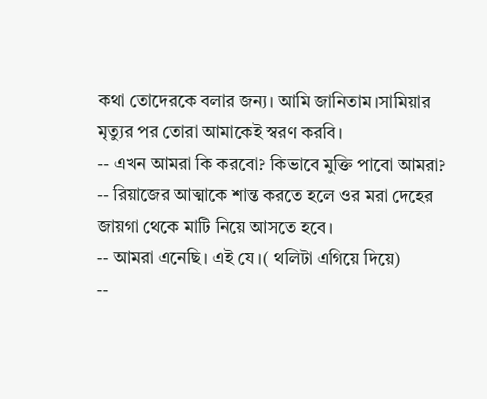কথা তোদেরকে বলার জন্য। আমি জানিতাম।সামিয়ার মৃত্যুর পর তোরা আমাকেই স্বরণ করবি।
-- এখন আমরা কি করবো? কিভাবে মুক্তি পাবো আমরা?
-- রিয়াজের আত্মাকে শান্ত করতে হলে ওর মরা দেহের জায়গা থেকে মাটি নিয়ে আসতে হবে।
-- আমরা এনেছি। এই যে।( থলিটা এগিয়ে দিয়ে)
--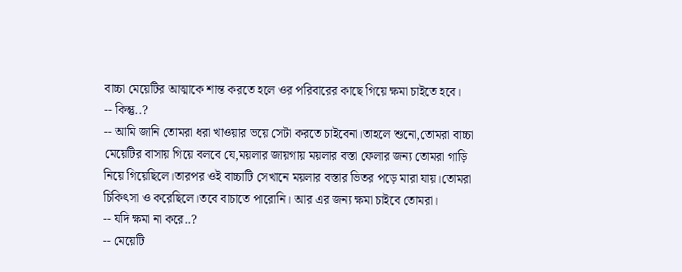বাচ্চা মেয়েটির আত্মাকে শান্ত করতে হলে ওর পরিবারের কাছে গিয়ে ক্ষমা চাইতে হবে।
-- কিন্তু..?
-- আমি জানি তোমরা ধরা খাওয়ার ভয়ে সেটা করতে চাইবেনা।তাহলে শুনো,তোমরা বাচ্চা মেয়েটির বাসায় গিয়ে বলবে যে,ময়লার জায়গায় ময়লার বস্তা ফেলার জন্য তোমরা গাড়ি নিয়ে গিয়েছিলে।তারপর ওই বাচ্চাটি সেখানে ময়লার বস্তার ভিতর পড়ে মারা যায়।তোমরা চিকিৎসা ও করেছিলে।তবে বাচাতে পারোনি। আর এর জন্য ক্ষমা চাইবে তোমরা।
-- যদি ক্ষমা না করে..?
-- মেয়েটি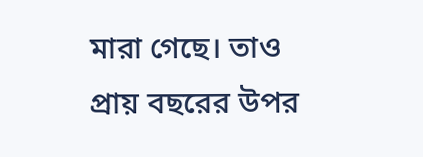মারা গেছে। তাও প্রায় বছরের উপর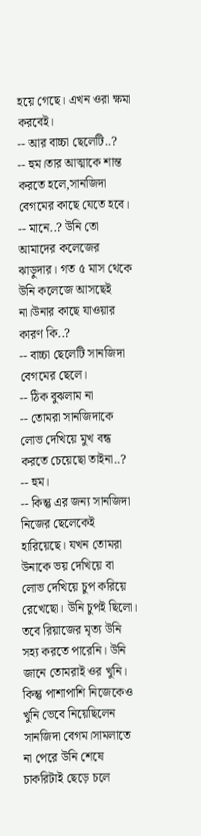হয়ে গেছে। এখন ওরা ক্ষমা করবেই।
-- আর বাচ্চা ছেলেটি..?
-- হুম।তার আত্মাকে শান্ত করতে হলে,সানজিদা বেগমের কাছে যেতে হবে।
-- মানে..? উনি তো আমাদের কলেজের ঝাড়ুদার। গত ৫ মাস থেকে উনি কলেজে আসছেই না।উনার কাছে যাওয়ার কারণ কি..?
-- বাচ্চা ছেলেটি সানজিদা বেগমের ছেলে।
-- ঠিক বুঝলাম না
-- তোমরা সানজিদাকে লোভ দেখিয়ে মুখ বন্ধ করতে চেয়েছো তাইনা..?
-- হুম।
-- কিন্তু এর জন্য সানজিদা নিজের ছেলেকেই হারিয়েছে। যখন তোমরা উনাকে ভয় দেখিয়ে বা লোভ দেখিয়ে চুপ করিয়ে রেখেছো। উনি চুপই ছিলো। তবে রিয়াজের মৃত্য উনি সহ্য করতে পারেনি। উনি জানে তোমরাই ওর খুনি। কিন্তু পাশাপাশি নিজেকেও খুনি ভেবে নিয়েছিলেন সানজিদা বেগম।সামলাতে না পেরে উনি শেষে চাকরিটাই ছেড়ে চলে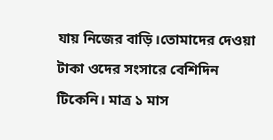যায় নিজের বাড়ি।তোমাদের দেওয়া টাকা ওদের সংসারে বেশিদিন টিকেনি। মাত্র ১ মাস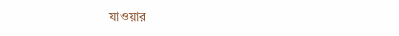যাওয়ার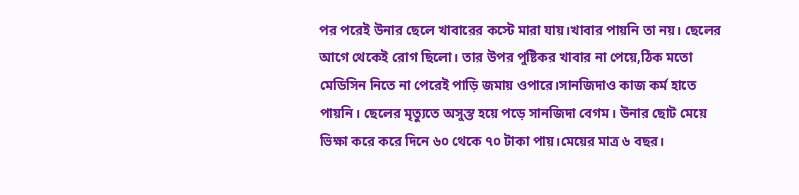পর পরেই উনার ছেলে খাবারের কস্টে মারা যায়।খাবার পায়নি তা নয়। ছেলের আগে থেকেই রোগ ছিলো। তার উপর পুষ্টিকর খাবার না পেয়ে,ঠিক মতো মেডিসিন নিতে না পেরেই পাড়ি জমায় ওপারে।সানজিদাও কাজ কর্ম হাতে পায়নি। ছেলের মৃত্যুতে অসুস্ত হয়ে পড়ে সানজিদা বেগম। উনার ছোট মেয়ে ভিক্ষা করে করে দিনে ৬০ থেকে ৭০ টাকা পায়।মেয়ের মাত্র ৬ বছর।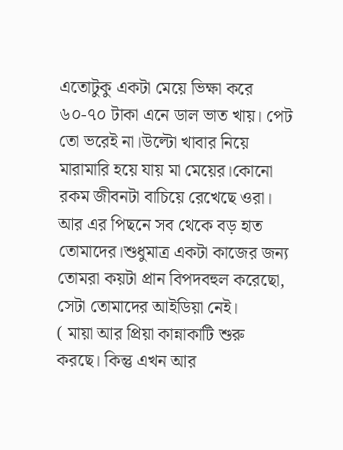এতোটুকু একটা মেয়ে ভিক্ষা করে ৬০-৭০ টাকা এনে ডাল ভাত খায়। পেট তো ভরেই না।উল্টো খাবার নিয়ে মারামারি হয়ে যায় মা মেয়ের।কোনো রকম জীবনটা বাচিয়ে রেখেছে ওরা। আর এর পিছনে সব থেকে বড় হাত তোমাদের।শুধুমাত্র একটা কাজের জন্য তোমরা কয়টা প্রান বিপদবহুল করেছো, সেটা তোমাদের আইডিয়া নেই।
( মায়া আর প্রিয়া কান্নাকাটি শুরু করছে। কিন্তু এখন আর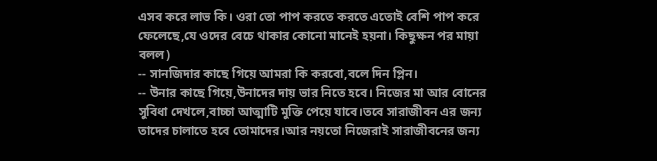এসব করে লাভ কি। ওরা তো পাপ করতে করতে এতোই বেশি পাপ করে ফেলেছে,যে ওদের বেচে থাকার কোনো মানেই হয়না। কিছুক্ষন পর মায়া বলল)
-- সানজিদার কাছে গিয়ে আমরা কি করবো,বলে দিন প্লিন।
-- উনার কাছে গিয়ে,উনাদের দায় ভার নিতে হবে। নিজের মা আর বোনের সুবিধা দেখলে,বাচ্চা আত্মাটি মুক্তি পেয়ে যাবে।তবে সারাজীবন এর জন্য তাদের চালাতে হবে তোমাদের।আর নয়তো নিজেরাই সারাজীবনের জন্য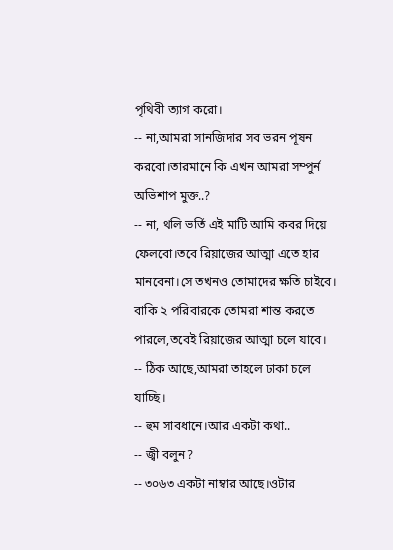পৃথিবী ত্যাগ করো।
-- না,আমরা সানজিদার সব ভরন পূষন করবো।তারমানে কি এখন আমরা সম্পুর্ন অভিশাপ মুক্ত..?
-- না, থলি ভর্তি এই মাটি আমি কবর দিয়ে ফেলবো।তবে রিয়াজের আত্মা এতে হার মানবেনা।সে তখনও তোমাদের ক্ষতি চাইবে। বাকি ২ পরিবারকে তোমরা শান্ত করতে পারলে,তবেই রিয়াজের আত্মা চলে যাবে।
-- ঠিক আছে,আমরা তাহলে ঢাকা চলে যাচ্ছি।
-- হুম সাবধানে।আর একটা কথা..
-- জ্বী বলুন?
-- ৩০৬৩ একটা নাম্বার আছে।ওটার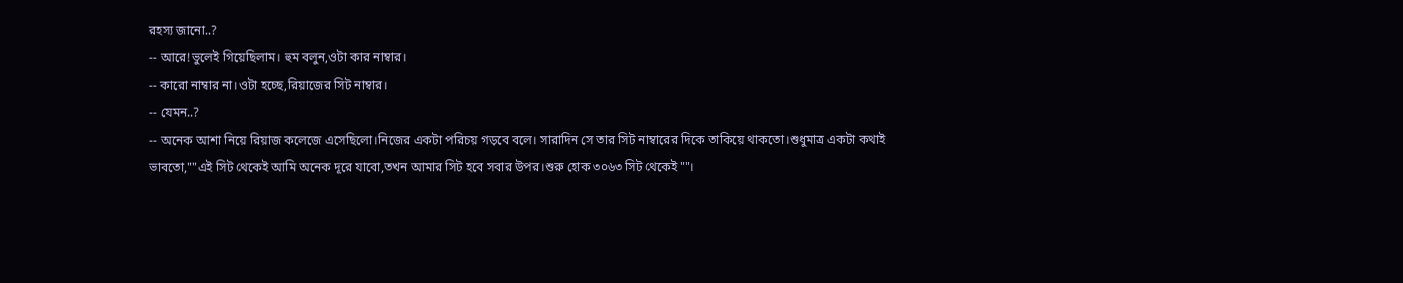রহস্য জানো..?
-- আরে!ভুলেই গিয়েছিলাম। হুম বলুন,ওটা কার নাম্বার।
-- কারো নাম্বার না।ওটা হচ্ছে,রিয়াজের সিট নাম্বার।
-- যেমন..?
-- অনেক আশা নিয়ে রিয়াজ কলেজে এসেছিলো।নিজের একটা পরিচয় গড়বে বলে। সারাদিন সে তার সিট নাম্বারের দিকে তাকিয়ে থাকতো।শুধুমাত্র একটা কথাই ভাবতো,""এই সিট থেকেই আমি অনেক দূরে যাবো,তখন আমার সিট হবে সবার উপর।শুরু হোক ৩০৬৩ সিট থেকেই""।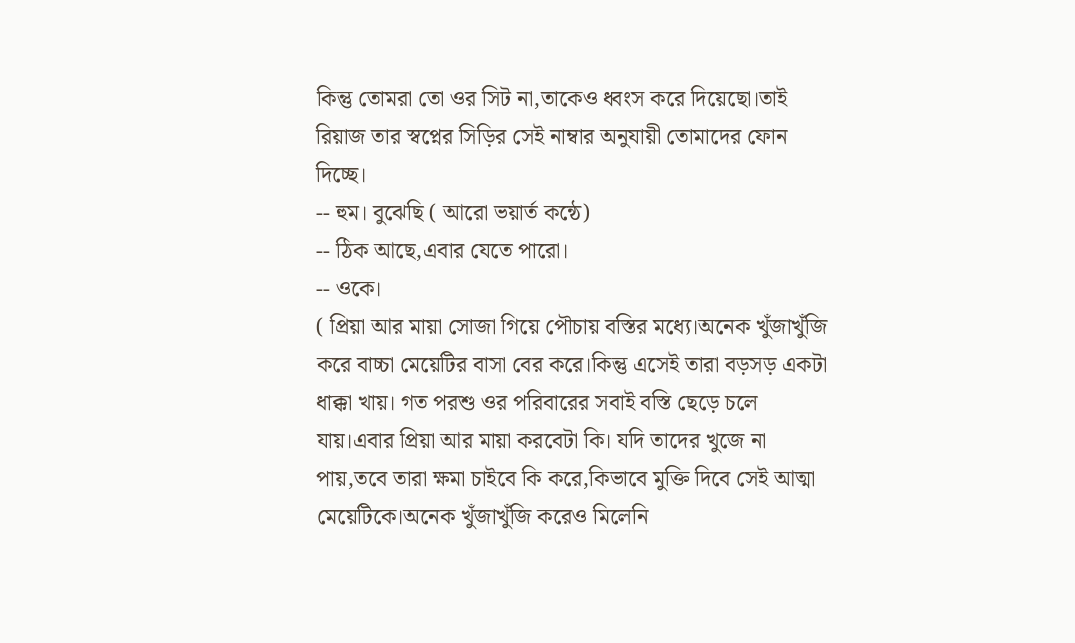কিন্তু তোমরা তো ওর সিট না,তাকেও ধ্বংস করে দিয়েছো।তাই রিয়াজ তার স্বপ্নের সিড়ির সেই নাম্বার অনুযায়ী তোমাদের ফোন দিচ্ছে।
-- হুম। বুঝেছি ( আরো ভয়ার্ত কন্ঠে)
-- ঠিক আছে,এবার যেতে পারো।
-- ওকে।
( প্রিয়া আর মায়া সোজা গিয়ে পৌচায় বস্তির মধ্যে।অনেক খুঁজাখুঁজি করে বাচ্চা মেয়েটির বাসা বের করে।কিন্তু এসেই তারা বড়সড় একটা ধাক্কা খায়। গত পরশু ওর পরিবারের সবাই বস্তি ছেড়ে চলে যায়।এবার প্রিয়া আর মায়া করবেটা কি। যদি তাদের খুজে না পায়,তবে তারা ক্ষমা চাইবে কি করে,কিভাবে মুক্তি দিবে সেই আত্মা মেয়েটিকে।অনেক খুঁজাখুঁজি করেও মিলেনি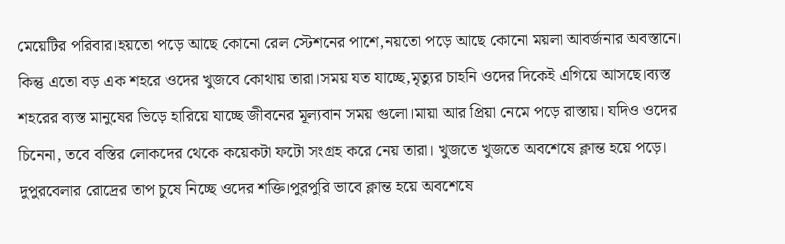মেয়েটির পরিবার।হয়তো পড়ে আছে কোনো রেল স্টেশনের পাশে,নয়তো পড়ে আছে কোনো ময়লা আবর্জনার অবস্তানে। কিন্তু এতো বড় এক শহরে ওদের খুজবে কোথায় তারা।সময় যত যাচ্ছে,মৃত্যুর চাহনি ওদের দিকেই এগিয়ে আসছে।ব্যস্ত শহরের ব্যস্ত মানুষের ভিড়ে হারিয়ে যাচ্ছে জীবনের মূল্যবান সময় গুলো।মায়া আর প্রিয়া নেমে পড়ে রাস্তায়। যদিও ওদের চিনেনা, তবে বস্তির লোকদের থেকে কয়েকটা ফটো সংগ্রহ করে নেয় তারা। খুজতে খুজতে অবশেষে ক্লান্ত হয়ে পড়ে। দুপুরবেলার রোদ্রের তাপ চুষে নিচ্ছে ওদের শক্তি।পুরপুরি ভাবে ক্লান্ত হয়ে অবশেষে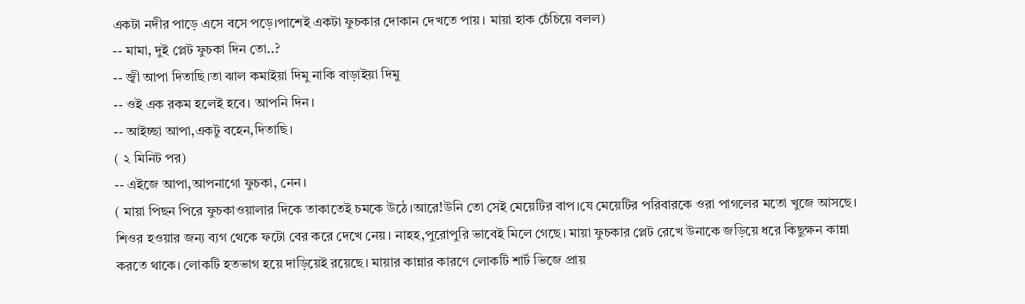একটা নদীর পাড়ে এসে বসে পড়ে।পাশেই একটা ফুচকার দোকান দেখতে পায়। মায়া হাক চেঁচিয়ে বলল)
-- মামা, দুই প্লেট ফুচকা দিন তো..?
-- জ্বী আপা দিতাছি।তা ঝাল কমাইয়া দিমু নাকি বাড়াইয়া দিমু
-- ওই এক রকম হলেই হবে। আপনি দিন।
-- আইচ্ছা আপা,একটু বহেন,দিতাছি।
( ২ মিনিট পর)
-- এইজে আপা,আপনাগো ফুচকা, নেন।
( মায়া পিছন পিরে ফুচকাওয়ালার দিকে তাকাতেই চমকে উঠে।আরে!উনি তো সেই মেয়েটির বাপ।যে মেয়েটির পরিবারকে ওরা পাগলের মতো খুজে আসছে। শিওর হওয়ার জন্য ব্যগ থেকে ফটো বের করে দেখে নেয়। নাহহ,পুরোপুরি ভাবেই মিলে গেছে। মায়া ফুচকার প্লেট রেখে উনাকে জড়িয়ে ধরে কিছুক্ষন কান্না করতে থাকে। লোকটি হতভাগ হয়ে দাড়িয়েই রয়েছে। মায়ার কান্নার কারণে লোকটি শার্ট ভিজে প্রায়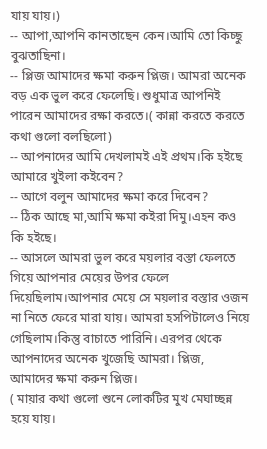যায় যায়।)
-- আপা,আপনি কানতাছেন কেন।আমি তো কিচ্ছু বুঝতাছিনা।
-- প্লিজ আমাদের ক্ষমা করুন প্লিজ। আমরা অনেক বড় এক ভুল করে ফেলেছি। শুধুমাত্র আপনিই পারেন আমাদের রক্ষা করতে।( কান্না করতে করতে কথা গুলো বলছিলো)
-- আপনাদের আমি দেখলামই এই প্রথম।কি হইছে আমারে খুইলা কইবেন?
-- আগে বলুন আমাদের ক্ষমা করে দিবেন?
-- ঠিক আছে মা,আমি ক্ষমা কইরা দিমু।এহন কও কি হইছে।
-- আসলে আমরা ভুল করে ময়লার বস্তা ফেলতে গিয়ে আপনার মেয়ের উপর ফেলে দিয়েছিলাম।আপনার মেয়ে সে ময়লার বস্তার ওজন না নিতে ফেরে মারা যায়। আমরা হসপিটালেও নিয়ে গেছিলাম।কিন্তু বাচাতে পারিনি। এরপর থেকে আপনাদের অনেক খুজেছি আমরা। প্লিজ, আমাদের ক্ষমা করুন প্লিজ।
( মায়ার কথা গুলো শুনে লোকটির মুখ মেঘাচ্ছন্ন হয়ে যায়।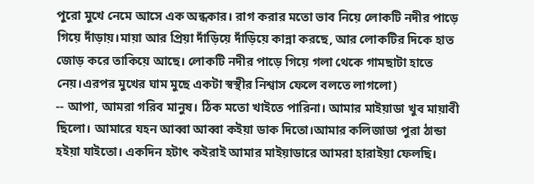পুরো মুখে নেমে আসে এক অন্ধকার। রাগ করার মতো ভাব নিয়ে লোকটি নদীর পাড়ে গিয়ে দাঁড়ায়।মায়া আর প্রিয়া দাঁড়িয়ে দাঁড়িয়ে কান্না করছে, আর লোকটির দিকে হাত জোড় করে তাকিয়ে আছে। লোকটি নদীর পাড়ে গিয়ে গলা থেকে গামছাটা হাতে নেয়।এরপর মুখের ঘাম মুছে একটা স্বস্থীর নিশ্বাস ফেলে বলতে লাগলো)
-- আপা, আমরা গরিব মানুষ। ঠিক মতো খাইতে পারিনা। আমার মাইয়াডা খুব মায়াবী ছিলো। আমারে যহন আব্বা আব্বা কইয়া ডাক দিতো।আমার কলিজাডা পুরা ঠান্ডা হইয়া যাইতো। একদিন হটাৎ কইরাই আমার মাইয়াডারে আমরা হারাইয়া ফেলছি।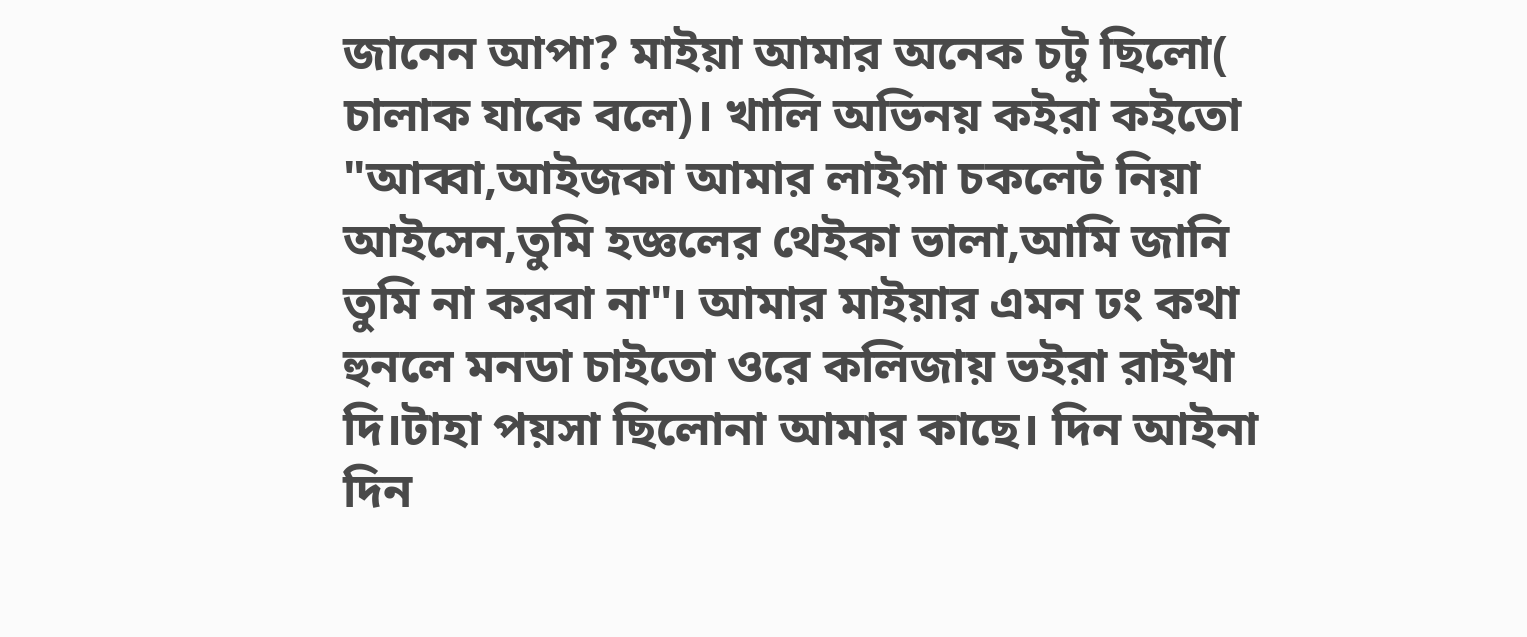জানেন আপা? মাইয়া আমার অনেক চটু ছিলো( চালাক যাকে বলে)। খালি অভিনয় কইরা কইতো "আব্বা,আইজকা আমার লাইগা চকলেট নিয়া আইসেন,তুমি হজ্ঞলের থেইকা ভালা,আমি জানি তুমি না করবা না"। আমার মাইয়ার এমন ঢং কথা হুনলে মনডা চাইতো ওরে কলিজায় ভইরা রাইখা দি।টাহা পয়সা ছিলোনা আমার কাছে। দিন আইনা দিন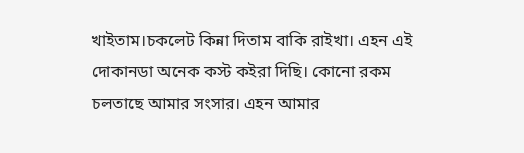খাইতাম।চকলেট কিন্না দিতাম বাকি রাইখা। এহন এই দোকানডা অনেক কস্ট কইরা দিছি। কোনো রকম চলতাছে আমার সংসার। এহন আমার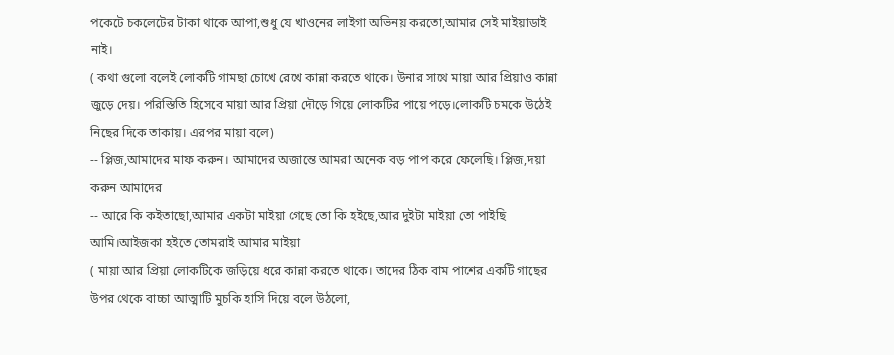পকেটে চকলেটের টাকা থাকে আপা,শুধু যে খাওনের লাইগা অভিনয় করতো,আমার সেই মাইয়াডাই নাই।
( কথা গুলো বলেই লোকটি গামছা চোখে রেখে কান্না করতে থাকে। উনার সাথে মায়া আর প্রিয়াও কান্না জুড়ে দেয়। পরিস্তিতি হিসেবে মায়া আর প্রিয়া দৌড়ে গিয়ে লোকটির পায়ে পড়ে।লোকটি চমকে উঠেই নিছের দিকে তাকায়। এরপর মায়া বলে)
-- প্লিজ,আমাদের মাফ করুন। আমাদের অজান্তে আমরা অনেক বড় পাপ করে ফেলেছি। প্লিজ,দয়া করুন আমাদের
-- আরে কি কইতাছো,আমার একটা মাইয়া গেছে তো কি হইছে,আর দুইটা মাইয়া তো পাইছি আমি।আইজকা হইতে তোমরাই আমার মাইয়া
( মায়া আর প্রিয়া লোকটিকে জড়িয়ে ধরে কান্না করতে থাকে। তাদের ঠিক বাম পাশের একটি গাছের উপর থেকে বাচ্চা আত্মাটি মুচকি হাসি দিয়ে বলে উঠলো,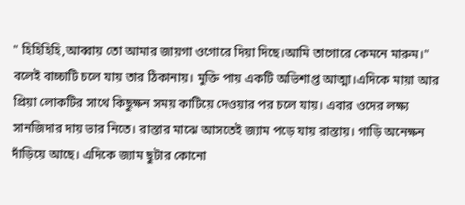" হিহিহিহি,আব্বায় তো আমার জায়গা ওগোরে দিয়া দিছে।আমি তাগোরে কেমনে মারুম।"
বলেই বাচ্চাটি চলে যায় তার ঠিকানায়। মুক্তি পায় একটি অভিশাপ্ত আত্মা।এদিকে মায়া আর প্রিয়া লোকটির সাথে কিছুক্ষন সময় কাটিয়ে দেওয়ার পর চলে যায়। এবার ওদের লক্ষ্য সানজিদার দায় ভার নিতে। রাস্তার মাঝে আসতেই জ্যাম পড়ে যায় রাস্তায়। গাড়ি অনেক্ষন দাঁড়িয়ে আছে। এদিকে জ্যাম ছুটার কোনো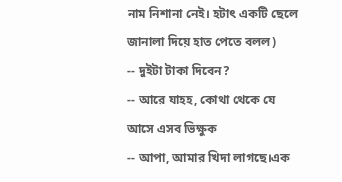নাম নিশানা নেই। হটাৎ একটি ছেলে জানালা দিয়ে হাত পেতে বলল)
-- দুইটা টাকা দিবেন?
-- আরে যাহহ, কোথা থেকে যে আসে এসব ভিক্ষুক
-- আপা, আমার খিদা লাগছে।এক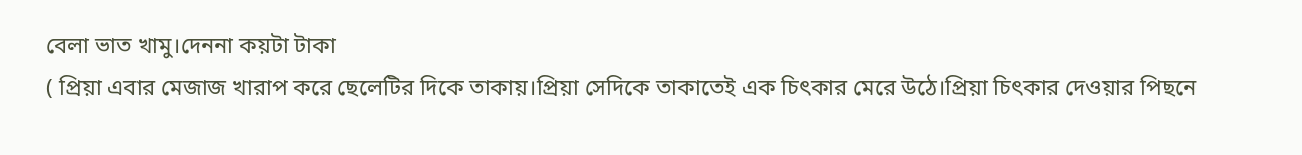বেলা ভাত খামু।দেননা কয়টা টাকা
( প্রিয়া এবার মেজাজ খারাপ করে ছেলেটির দিকে তাকায়।প্রিয়া সেদিকে তাকাতেই এক চিৎকার মেরে উঠে।প্রিয়া চিৎকার দেওয়ার পিছনে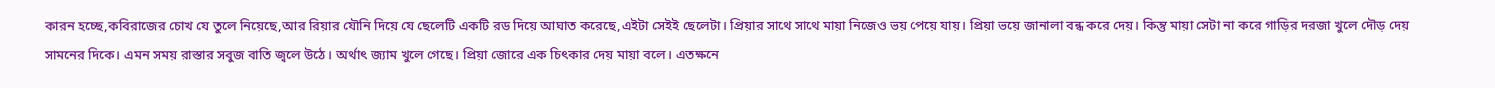কারন হচ্ছে,কবিরাজের চোখ যে তুলে নিয়েছে,আর রিয়ার যৌনি দিয়ে যে ছেলেটি একটি রড দিয়ে আঘাত করেছে,এইটা সেইই ছেলেটা। প্রিয়ার সাথে সাথে মায়া নিজেও ভয় পেয়ে যায়। প্রিয়া ভয়ে জানালা বন্ধ করে দেয়। কিন্তু মায়া সেটা না করে গাড়ির দরজা খুলে দৌড় দেয় সামনের দিকে। এমন সময় রাস্তার সবুজ বাতি জ্বলে উঠে। অর্থাৎ জ্যাম খুলে গেছে। প্রিয়া জোরে এক চিৎকার দেয় মায়া বলে। এতক্ষনে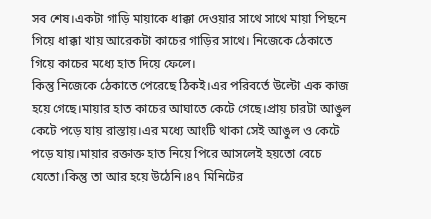সব শেষ।একটা গাড়ি মায়াকে ধাক্কা দেওয়ার সাথে সাথে মায়া পিছনে গিয়ে ধাক্কা খায় আরেকটা কাচের গাড়ির সাথে। নিজেকে ঠেকাতে গিয়ে কাচের মধ্যে হাত দিয়ে ফেলে।
কিন্তু নিজেকে ঠেকাতে পেরেছে ঠিকই।এর পরিবর্তে উল্টো এক কাজ হয়ে গেছে।মায়ার হাত কাচের আঘাতে কেটে গেছে।প্রায় চারটা আঙুল কেটে পড়ে যায় রাস্তায়।এর মধ্যে আংটি থাকা সেই আঙুল ও কেটে পড়ে যায়।মায়ার রক্তাক্ত হাত নিয়ে পিরে আসলেই হয়তো বেচে যেতো।কিন্তু তা আর হয়ে উঠেনি।৪৭ মিনিটের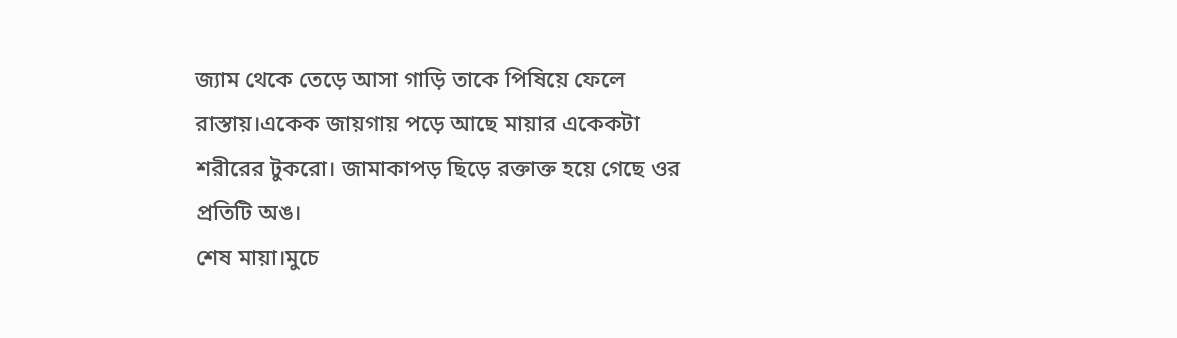জ্যাম থেকে তেড়ে আসা গাড়ি তাকে পিষিয়ে ফেলে রাস্তায়।একেক জায়গায় পড়ে আছে মায়ার একেকটা শরীরের টুকরো। জামাকাপড় ছিড়ে রক্তাক্ত হয়ে গেছে ওর প্রতিটি অঙ।
শেষ মায়া।মুচে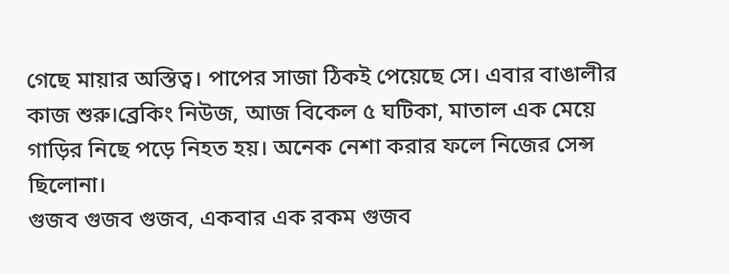গেছে মায়ার অস্তিত্ব। পাপের সাজা ঠিকই পেয়েছে সে। এবার বাঙালীর কাজ শুরু।ব্রেকিং নিউজ, আজ বিকেল ৫ ঘটিকা, মাতাল এক মেয়ে গাড়ির নিছে পড়ে নিহত হয়। অনেক নেশা করার ফলে নিজের সেন্স ছিলোনা।
গুজব গুজব গুজব, একবার এক রকম গুজব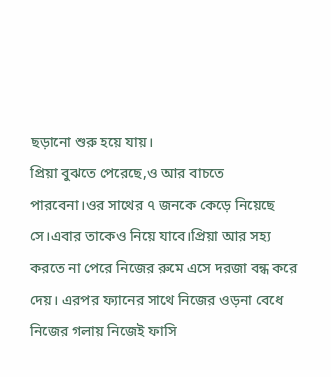ছড়ানো শুরু হয়ে যায়।
প্রিয়া বুঝতে পেরেছে,ও আর বাচতে পারবেনা।ওর সাথের ৭ জনকে কেড়ে নিয়েছে সে।এবার তাকেও নিয়ে যাবে।প্রিয়া আর সহ্য করতে না পেরে নিজের রুমে এসে দরজা বন্ধ করে দেয়। এরপর ফ্যানের সাথে নিজের ওড়না বেধে নিজের গলায় নিজেই ফাসি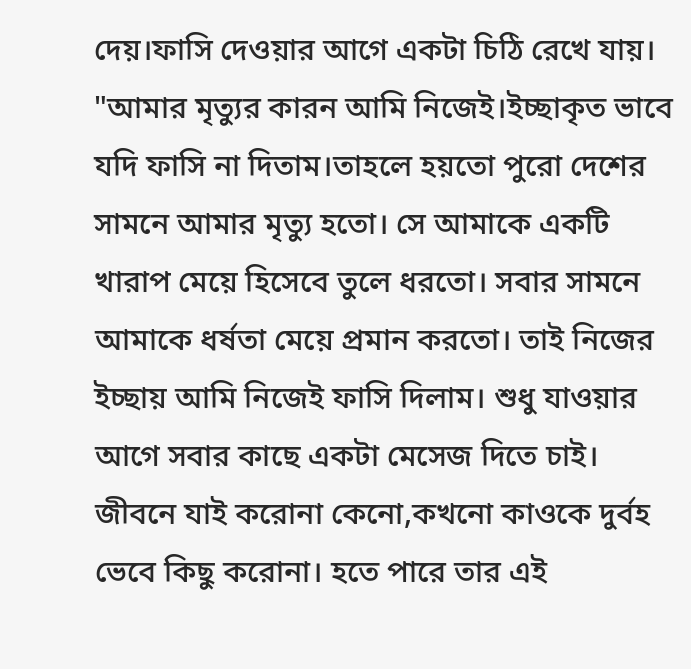দেয়।ফাসি দেওয়ার আগে একটা চিঠি রেখে যায়।
"আমার মৃত্যুর কারন আমি নিজেই।ইচ্ছাকৃত ভাবে যদি ফাসি না দিতাম।তাহলে হয়তো পুরো দেশের সামনে আমার মৃত্যু হতো। সে আমাকে একটি খারাপ মেয়ে হিসেবে তুলে ধরতো। সবার সামনে আমাকে ধর্ষতা মেয়ে প্রমান করতো। তাই নিজের ইচ্ছায় আমি নিজেই ফাসি দিলাম। শুধু যাওয়ার আগে সবার কাছে একটা মেসেজ দিতে চাই। জীবনে যাই করোনা কেনো,কখনো কাওকে দুর্বহ ভেবে কিছু করোনা। হতে পারে তার এই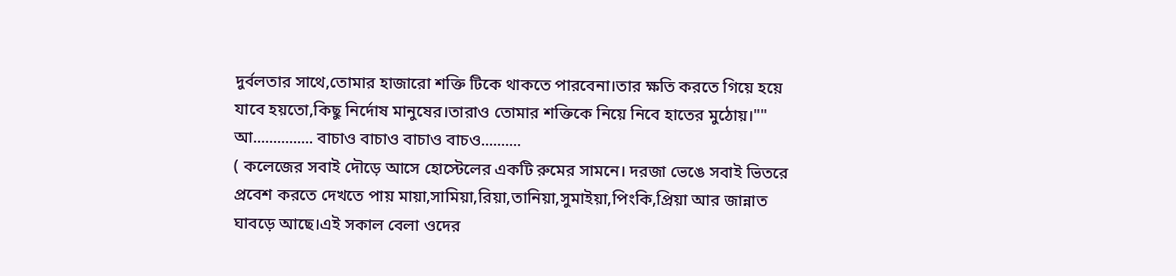দুর্বলতার সাথে,তোমার হাজারো শক্তি টিকে থাকতে পারবেনা।তার ক্ষতি করতে গিয়ে হয়ে যাবে হয়তো,কিছু নির্দোষ মানুষের।তারাও তোমার শক্তিকে নিয়ে নিবে হাতের মুঠোয়।""
আ............... বাচাও বাচাও বাচাও বাচও..........
( কলেজের সবাই দৌড়ে আসে হোস্টেলের একটি রুমের সামনে। দরজা ভেঙে সবাই ভিতরে প্রবেশ করতে দেখতে পায় মায়া,সামিয়া,রিয়া,তানিয়া,সুমাইয়া,পিংকি,প্রিয়া আর জান্নাত ঘাবড়ে আছে।এই সকাল বেলা ওদের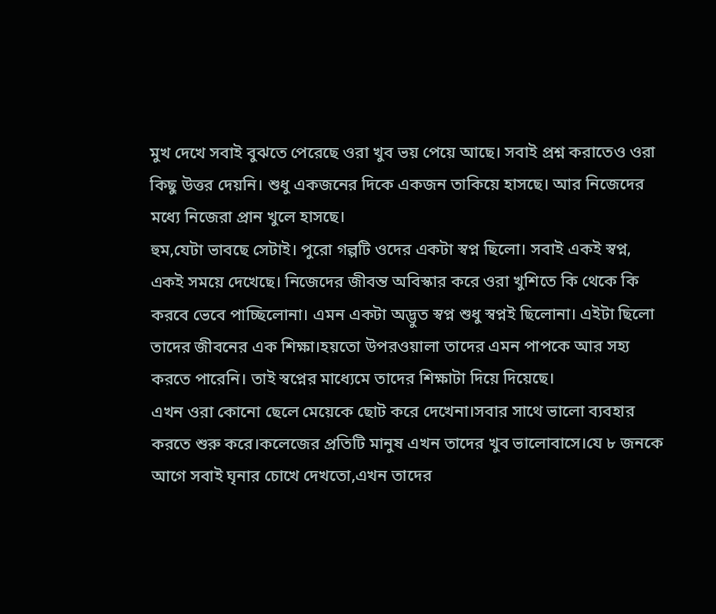মুখ দেখে সবাই বুঝতে পেরেছে ওরা খুব ভয় পেয়ে আছে। সবাই প্রশ্ন করাতেও ওরা কিছু উত্তর দেয়নি। শুধু একজনের দিকে একজন তাকিয়ে হাসছে। আর নিজেদের মধ্যে নিজেরা প্রান খুলে হাসছে।
হুম,যেটা ভাবছে সেটাই। পুরো গল্পটি ওদের একটা স্বপ্ন ছিলো। সবাই একই স্বপ্ন, একই সময়ে দেখেছে। নিজেদের জীবন্ত অবিস্কার করে ওরা খুশিতে কি থেকে কি করবে ভেবে পাচ্ছিলোনা। এমন একটা অদ্ভুত স্বপ্ন শুধু স্বপ্নই ছিলোনা। এইটা ছিলো তাদের জীবনের এক শিক্ষা।হয়তো উপরওয়ালা তাদের এমন পাপকে আর সহ্য করতে পারেনি। তাই স্বপ্নের মাধ্যেমে তাদের শিক্ষাটা দিয়ে দিয়েছে।
এখন ওরা কোনো ছেলে মেয়েকে ছোট করে দেখেনা।সবার সাথে ভালো ব্যবহার করতে শুরু করে।কলেজের প্রতিটি মানুষ এখন তাদের খুব ভালোবাসে।যে ৮ জনকে আগে সবাই ঘৃনার চোখে দেখতো,এখন তাদের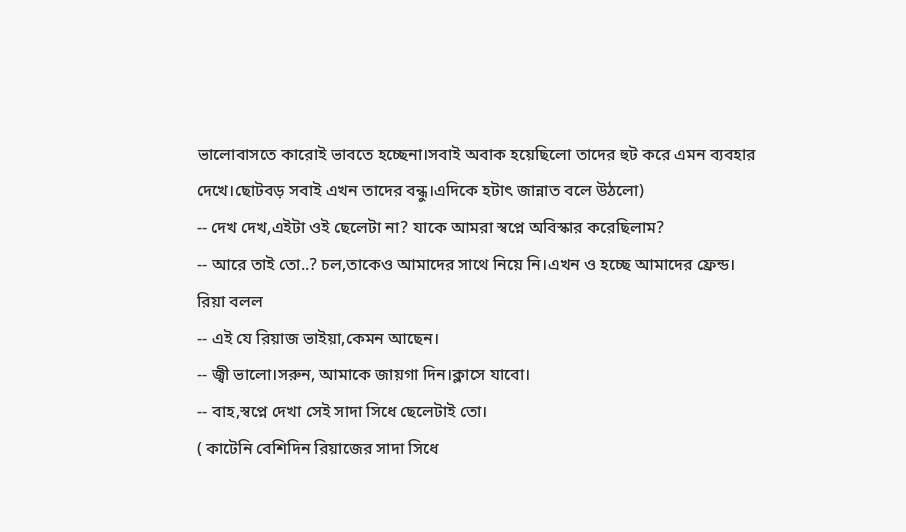ভালোবাসতে কারোই ভাবতে হচ্ছেনা।সবাই অবাক হয়েছিলো তাদের হুট করে এমন ব্যবহার দেখে।ছোটবড় সবাই এখন তাদের বন্ধু।এদিকে হটাৎ জান্নাত বলে উঠলো)
-- দেখ দেখ,এইটা ওই ছেলেটা না? যাকে আমরা স্বপ্নে অবিস্কার করেছিলাম?
-- আরে তাই তো..? চল,তাকেও আমাদের সাথে নিয়ে নি।এখন ও হচ্ছে আমাদের ফ্রেন্ড।
রিয়া বলল
-- এই যে রিয়াজ ভাইয়া,কেমন আছেন।
-- জ্বী ভালো।সরুন, আমাকে জায়গা দিন।ক্লাসে যাবো।
-- বাহ,স্বপ্নে দেখা সেই সাদা সিধে ছেলেটাই তো।
( কাটেনি বেশিদিন রিয়াজের সাদা সিধে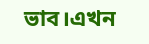ভাব।এখন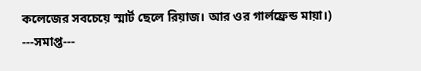কলেজের সবচেয়ে স্মার্ট ছেলে রিয়াজ। আর ওর গার্লফ্রেন্ড মায়া।)
---সমাপ্ত---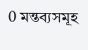0 মন্তব্যসমূহ